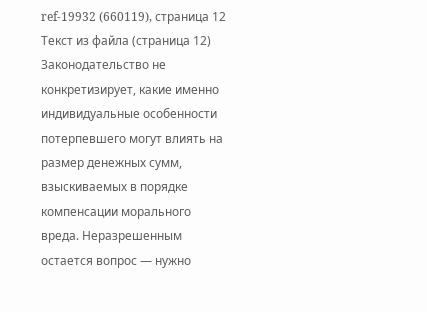ref-19932 (660119), страница 12
Текст из файла (страница 12)
Законодательство не конкретизирует, какие именно индивидуальные особенности потерпевшего могут влиять на размер денежных сумм, взыскиваемых в порядке компенсации морального вреда. Неразрешенным остается вопрос — нужно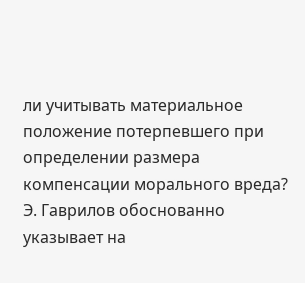ли учитывать материальное положение потерпевшего при определении размера компенсации морального вреда?
Э. Гаврилов обоснованно указывает на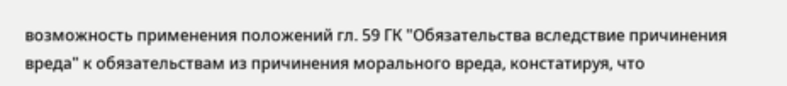возможность применения положений гл. 59 ГК "Обязательства вследствие причинения вреда" к обязательствам из причинения морального вреда, констатируя, что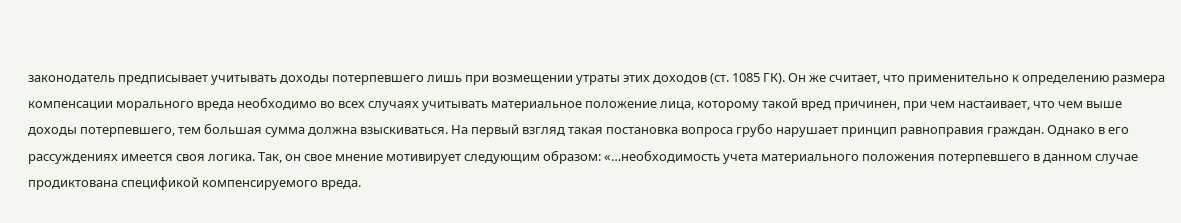законодатель предписывает учитывать доходы потерпевшего лишь при возмещении утраты этих доходов (ст. 1085 ГК). Он же считает, что применительно к определению размера компенсации морального вреда необходимо во всех случаях учитывать материальное положение лица, которому такой вред причинен, при чем настаивает, что чем выше доходы потерпевшего, тем большая сумма должна взыскиваться. На первый взгляд такая постановка вопроса грубо нарушает принцип равноправия граждан. Однако в его рассуждениях имеется своя логика. Так, он свое мнение мотивирует следующим образом: «…необходимость учета материального положения потерпевшего в данном случае продиктована спецификой компенсируемого вреда.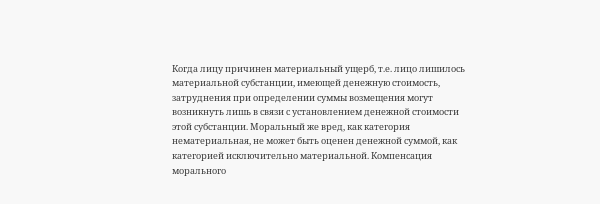Когда лицу причинен материальный ущерб, т.е. лицо лишилось материальной субстанции, имеющей денежную стоимость, затруднения при определении суммы возмещения могут возникнуть лишь в связи с установлением денежной стоимости этой субстанции. Моральный же вред, как категория нематериальная, не может быть оценен денежной суммой, как категорией исключительно материальной. Компенсация морального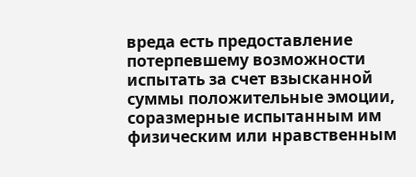вреда есть предоставление потерпевшему возможности испытать за счет взысканной суммы положительные эмоции, соразмерные испытанным им физическим или нравственным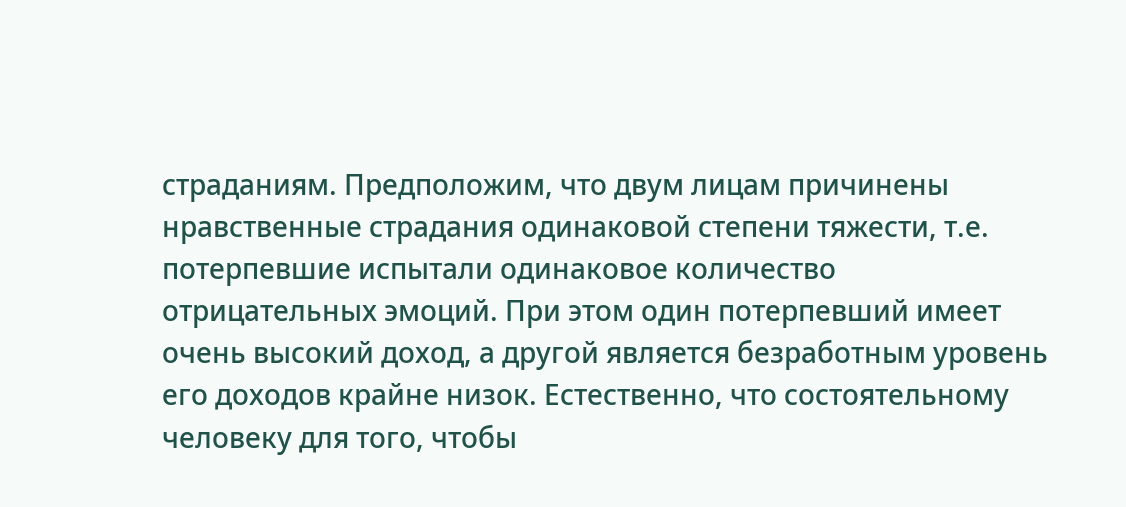страданиям. Предположим, что двум лицам причинены нравственные страдания одинаковой степени тяжести, т.е. потерпевшие испытали одинаковое количество отрицательных эмоций. При этом один потерпевший имеет очень высокий доход, а другой является безработным уровень его доходов крайне низок. Естественно, что состоятельному человеку для того, чтобы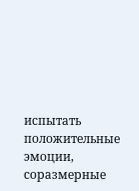испытать положительные эмоции, соразмерные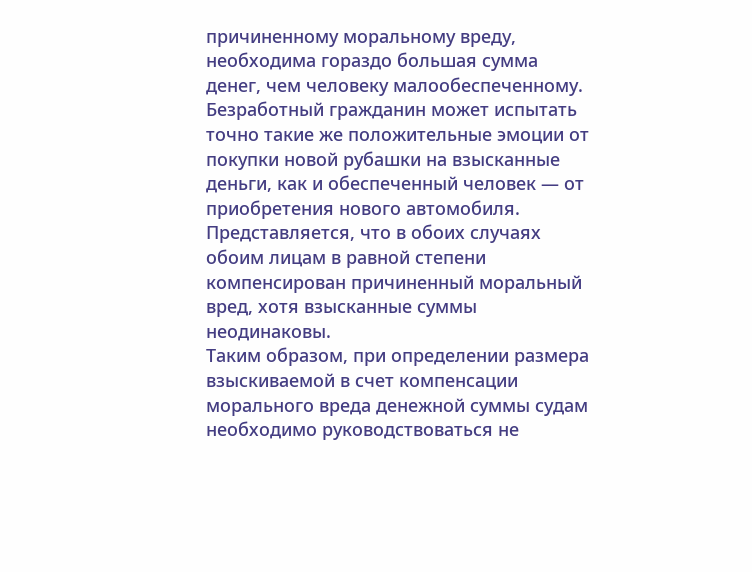причиненному моральному вреду, необходима гораздо большая сумма денег, чем человеку малообеспеченному. Безработный гражданин может испытать точно такие же положительные эмоции от покупки новой рубашки на взысканные деньги, как и обеспеченный человек — от приобретения нового автомобиля. Представляется, что в обоих случаях обоим лицам в равной степени компенсирован причиненный моральный вред, хотя взысканные суммы неодинаковы.
Таким образом, при определении размера взыскиваемой в счет компенсации морального вреда денежной суммы судам необходимо руководствоваться не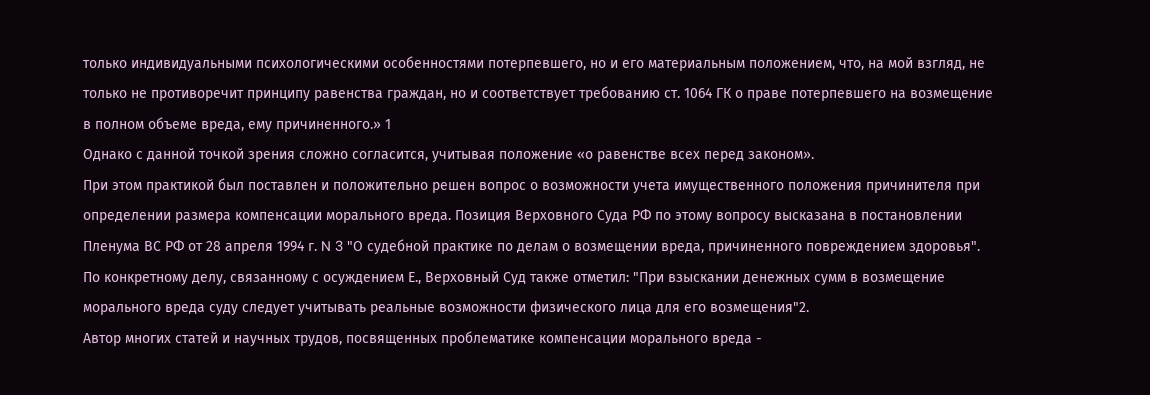только индивидуальными психологическими особенностями потерпевшего, но и его материальным положением, что, на мой взгляд, не только не противоречит принципу равенства граждан, но и соответствует требованию ст. 1064 ГК о праве потерпевшего на возмещение в полном объеме вреда, ему причиненного.» 1
Однако с данной точкой зрения сложно согласится, учитывая положение «о равенстве всех перед законом».
При этом практикой был поставлен и положительно решен вопрос о возможности учета имущественного положения причинителя при определении размера компенсации морального вреда. Позиция Верховного Суда РФ по этому вопросу высказана в постановлении Пленума ВС РФ от 28 апреля 1994 г. N 3 "О судебной практике по делам о возмещении вреда, причиненного повреждением здоровья". По конкретному делу, связанному с осуждением Е., Верховный Суд также отметил: "При взыскании денежных сумм в возмещение морального вреда суду следует учитывать реальные возможности физического лица для его возмещения"2.
Автор многих статей и научных трудов, посвященных проблематике компенсации морального вреда -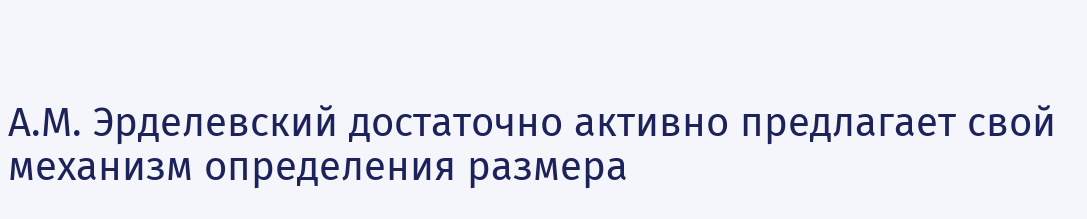А.М. Эрделевский достаточно активно предлагает свой механизм определения размера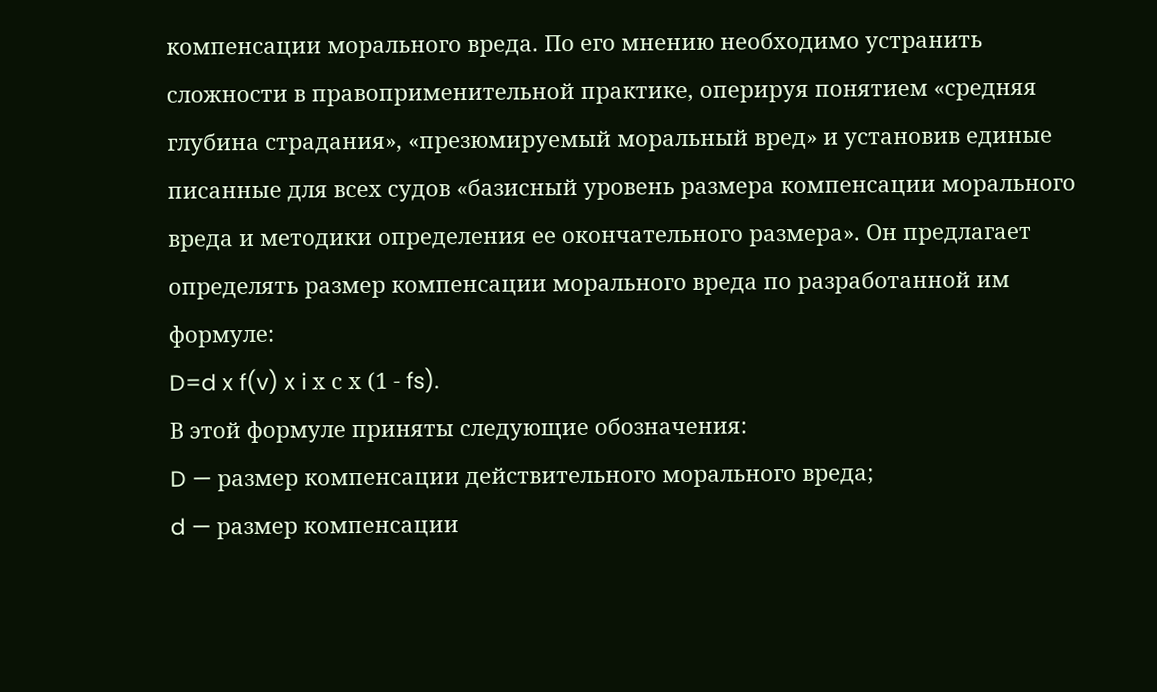компенсации морального вреда. По его мнению необходимо устранить сложности в правоприменительной практике, оперируя понятием «средняя глубина страдания», «презюмируемый моральный вред» и установив единые писанные для всех судов «базисный уровень размера компенсации морального вреда и методики определения ее окончательного размера». Он предлагает определять размер компенсации морального вреда по разработанной им формуле:
D=d x f(v) x i х с х (1 - fs).
В этой формуле приняты следующие обозначения:
D — размер компенсации действительного морального вреда;
d — размер компенсации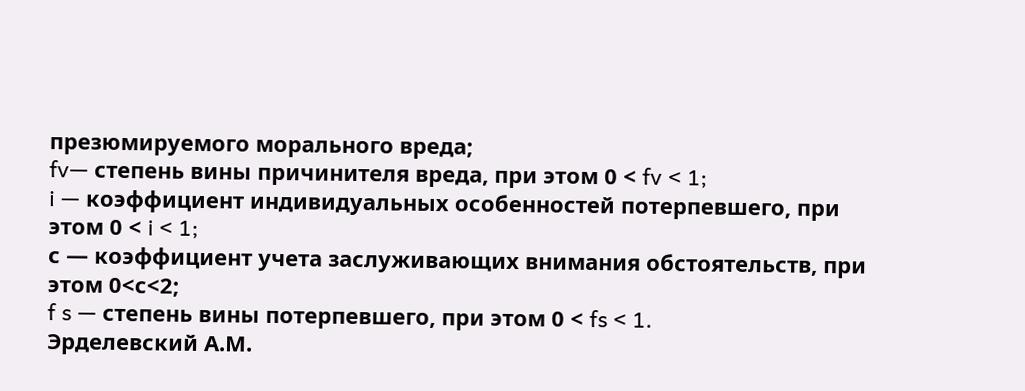презюмируемого морального вреда;
fv— степень вины причинителя вреда, при этом 0 < fv < 1;
i — коэффициент индивидуальных особенностей потерпевшего, при этом 0 < i < 1;
с — коэффициент учета заслуживающих внимания обстоятельств, при этом 0<с<2;
f s — степень вины потерпевшего, при этом 0 < fs < 1.
Эрделевский А.М.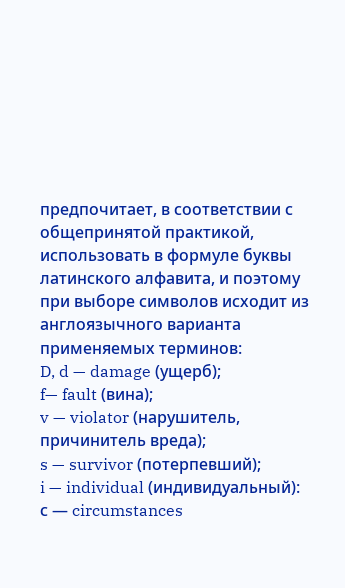предпочитает, в соответствии с общепринятой практикой, использовать в формуле буквы латинского алфавита, и поэтому при выборе символов исходит из англоязычного варианта применяемых терминов:
D, d — damage (ущерб);
f— fault (вина);
v — violator (нарушитель, причинитель вреда);
s — survivor (потерпевший);
i — individual (индивидуальный):
с — circumstances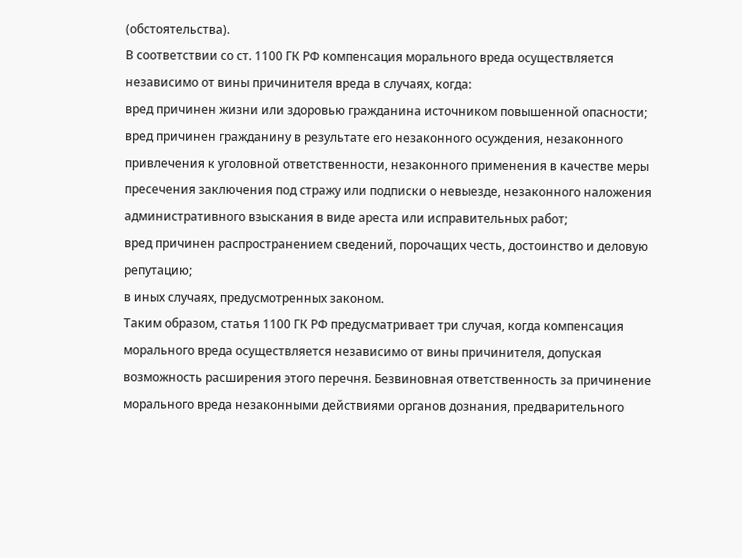(обстоятельства).
В соответствии со ст. 1100 ГК РФ компенсация морального вреда осуществляется независимо от вины причинителя вреда в случаях, когда:
вред причинен жизни или здоровью гражданина источником повышенной опасности;
вред причинен гражданину в результате его незаконного осуждения, незаконного привлечения к уголовной ответственности, незаконного применения в качестве меры пресечения заключения под стражу или подписки о невыезде, незаконного наложения административного взыскания в виде ареста или исправительных работ;
вред причинен распространением сведений, порочащих честь, достоинство и деловую репутацию;
в иных случаях, предусмотренных законом.
Таким образом, статья 1100 ГК РФ предусматривает три случая, когда компенсация морального вреда осуществляется независимо от вины причинителя, допуская возможность расширения этого перечня. Безвиновная ответственность за причинение морального вреда незаконными действиями органов дознания, предварительного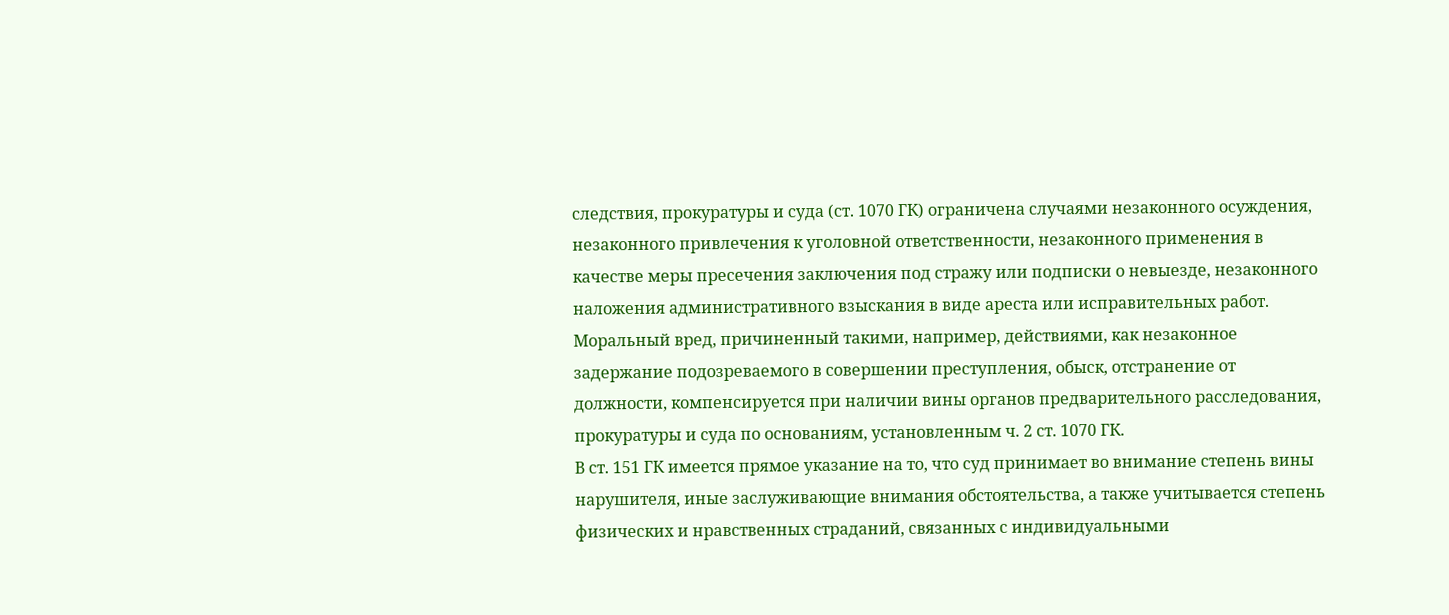следствия, прокуратуры и суда (ст. 1070 ГК) ограничена случаями незаконного осуждения, незаконного привлечения к уголовной ответственности, незаконного применения в качестве меры пресечения заключения под стражу или подписки о невыезде, незаконного наложения административного взыскания в виде ареста или исправительных работ. Моральный вред, причиненный такими, например, действиями, как незаконное задержание подозреваемого в совершении преступления, обыск, отстранение от должности, компенсируется при наличии вины органов предварительного расследования, прокуратуры и суда по основаниям, установленным ч. 2 ст. 1070 ГК.
В ст. 151 ГК имеется прямое указание на то, что суд принимает во внимание степень вины нарушителя, иные заслуживающие внимания обстоятельства, а также учитывается степень физических и нравственных страданий, связанных с индивидуальными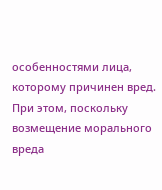особенностями лица, которому причинен вред. При этом, поскольку возмещение морального вреда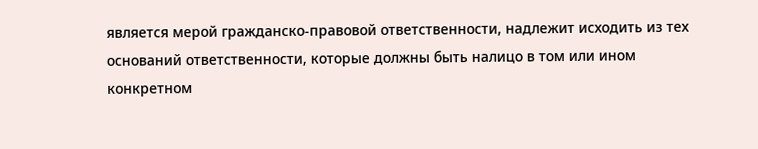является мерой гражданско-правовой ответственности, надлежит исходить из тех оснований ответственности, которые должны быть налицо в том или ином конкретном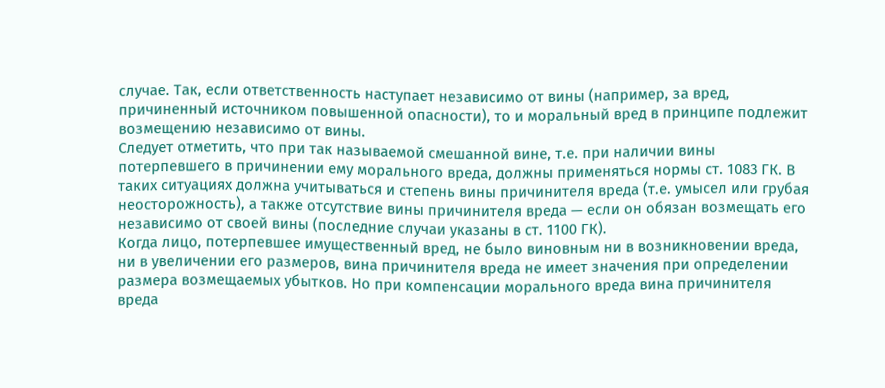случае. Так, если ответственность наступает независимо от вины (например, за вред, причиненный источником повышенной опасности), то и моральный вред в принципе подлежит возмещению независимо от вины.
Следует отметить, что при так называемой смешанной вине, т.е. при наличии вины потерпевшего в причинении ему морального вреда, должны применяться нормы ст. 1083 ГК. В таких ситуациях должна учитываться и степень вины причинителя вреда (т.е. умысел или грубая неосторожность), а также отсутствие вины причинителя вреда — если он обязан возмещать его независимо от своей вины (последние случаи указаны в ст. 1100 ГК).
Когда лицо, потерпевшее имущественный вред, не было виновным ни в возникновении вреда, ни в увеличении его размеров, вина причинителя вреда не имеет значения при определении размера возмещаемых убытков. Но при компенсации морального вреда вина причинителя вреда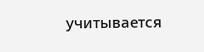учитывается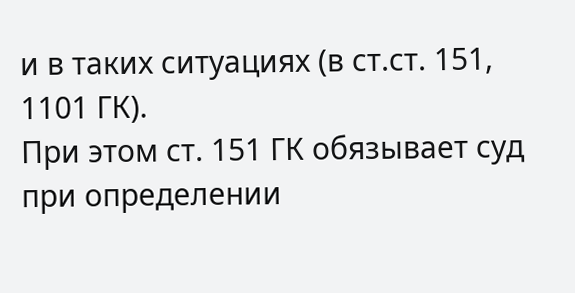и в таких ситуациях (в ст.ст. 151, 1101 ГК).
При этом ст. 151 ГК обязывает суд при определении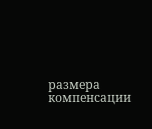размера компенсации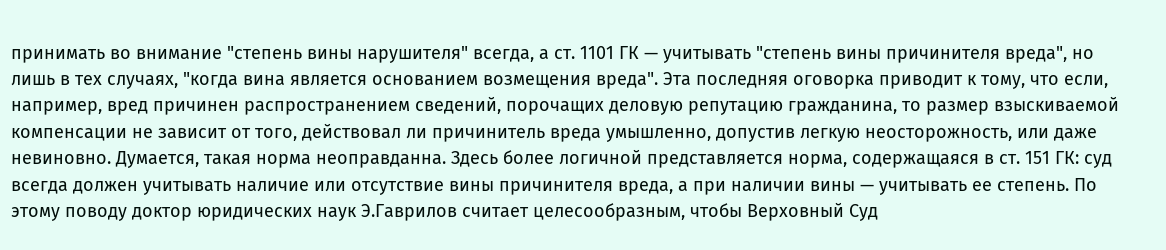принимать во внимание "степень вины нарушителя" всегда, а ст. 1101 ГК — учитывать "степень вины причинителя вреда", но лишь в тех случаях, "когда вина является основанием возмещения вреда". Эта последняя оговорка приводит к тому, что если, например, вред причинен распространением сведений, порочащих деловую репутацию гражданина, то размер взыскиваемой компенсации не зависит от того, действовал ли причинитель вреда умышленно, допустив легкую неосторожность, или даже невиновно. Думается, такая норма неоправданна. Здесь более логичной представляется норма, содержащаяся в ст. 151 ГК: суд всегда должен учитывать наличие или отсутствие вины причинителя вреда, а при наличии вины — учитывать ее степень. По этому поводу доктор юридических наук Э.Гаврилов считает целесообразным, чтобы Верховный Суд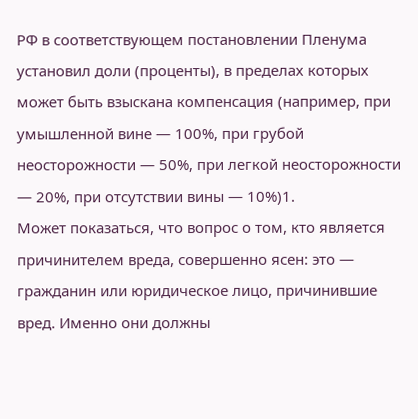РФ в соответствующем постановлении Пленума установил доли (проценты), в пределах которых может быть взыскана компенсация (например, при умышленной вине — 100%, при грубой неосторожности — 50%, при легкой неосторожности — 20%, при отсутствии вины — 10%)1.
Может показаться, что вопрос о том, кто является причинителем вреда, совершенно ясен: это — гражданин или юридическое лицо, причинившие вред. Именно они должны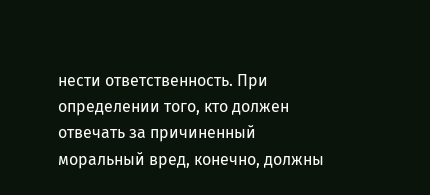нести ответственность. При определении того, кто должен отвечать за причиненный моральный вред, конечно, должны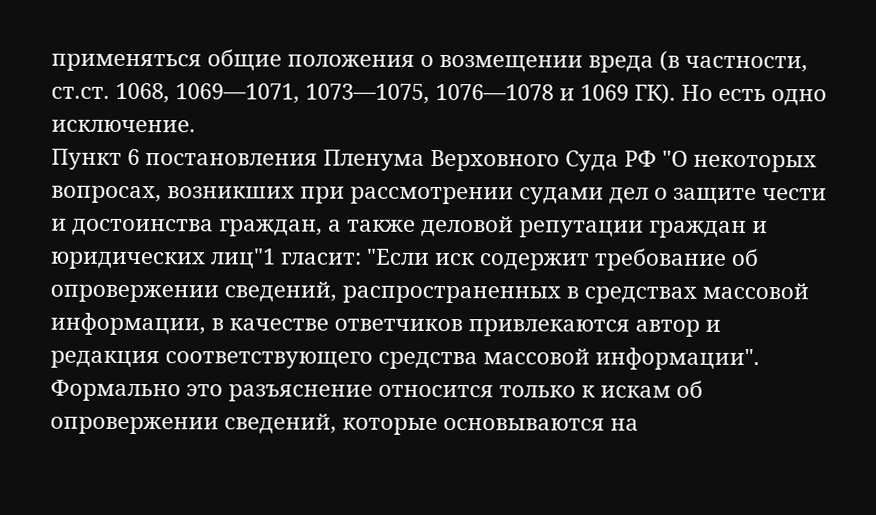применяться общие положения о возмещении вреда (в частности, ст.ст. 1068, 1069—1071, 1073—1075, 1076—1078 и 1069 ГК). Но есть одно исключение.
Пункт 6 постановления Пленума Верховного Суда РФ "О некоторых вопросах, возникших при рассмотрении судами дел о защите чести и достоинства граждан, а также деловой репутации граждан и юридических лиц"1 гласит: "Если иск содержит требование об опровержении сведений, распространенных в средствах массовой информации, в качестве ответчиков привлекаются автор и редакция соответствующего средства массовой информации".
Формально это разъяснение относится только к искам об опровержении сведений, которые основываются на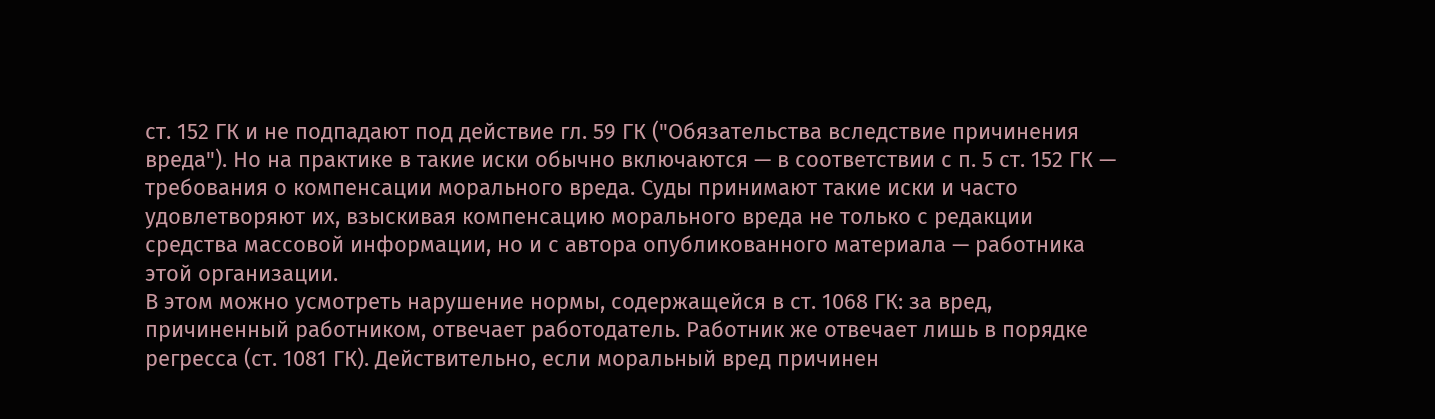ст. 152 ГК и не подпадают под действие гл. 59 ГК ("Обязательства вследствие причинения вреда"). Но на практике в такие иски обычно включаются — в соответствии с п. 5 ст. 152 ГК — требования о компенсации морального вреда. Суды принимают такие иски и часто удовлетворяют их, взыскивая компенсацию морального вреда не только с редакции средства массовой информации, но и с автора опубликованного материала — работника этой организации.
В этом можно усмотреть нарушение нормы, содержащейся в ст. 1068 ГК: за вред, причиненный работником, отвечает работодатель. Работник же отвечает лишь в порядке регресса (ст. 1081 ГК). Действительно, если моральный вред причинен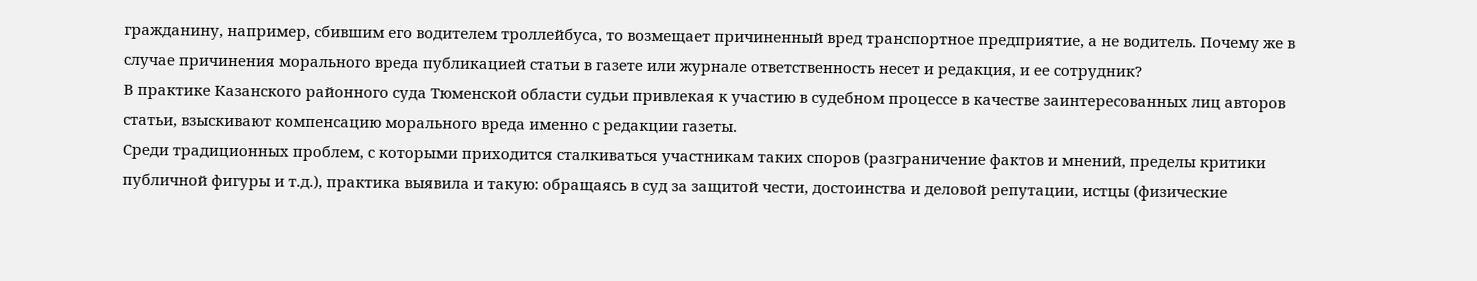гражданину, например, сбившим его водителем троллейбуса, то возмещает причиненный вред транспортное предприятие, а не водитель. Почему же в случае причинения морального вреда публикацией статьи в газете или журнале ответственность несет и редакция, и ее сотрудник?
В практике Казанского районного суда Тюменской области судьи привлекая к участию в судебном процессе в качестве заинтересованных лиц авторов статьи, взыскивают компенсацию морального вреда именно с редакции газеты.
Среди традиционных проблем, с которыми приходится сталкиваться участникам таких споров (разграничение фактов и мнений, пределы критики публичной фигуры и т.д.), практика выявила и такую: обращаясь в суд за защитой чести, достоинства и деловой репутации, истцы (физические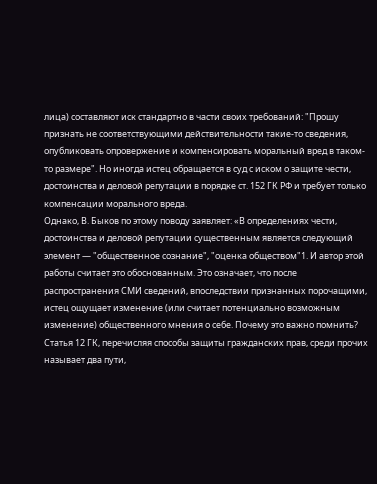лица) составляют иск стандартно в части своих требований: "Прошу признать не соответствующими действительности такие-то сведения, опубликовать опровержение и компенсировать моральный вред в таком-то размере". Но иногда истец обращается в суд с иском о защите чести, достоинства и деловой репутации в порядке ст. 152 ГК РФ и требует только компенсации морального вреда.
Однако, В. Быков по этому поводу заявляет: «В определениях чести, достоинства и деловой репутации существенным является следующий элемент — "общественное сознание", "оценка обществом"1. И автор этой работы считает это обоснованным. Это означает, что после распространения СМИ сведений, впоследствии признанных порочащими, истец ощущает изменение (или считает потенциально возможным изменение) общественного мнения о себе. Почему это важно помнить? Статья 12 ГК, перечисляя способы защиты гражданских прав, среди прочих называет два пути,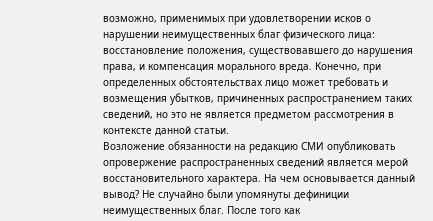возможно, применимых при удовлетворении исков о нарушении неимущественных благ физического лица: восстановление положения, существовавшего до нарушения права, и компенсация морального вреда. Конечно, при определенных обстоятельствах лицо может требовать и возмещения убытков, причиненных распространением таких сведений, но это не является предметом рассмотрения в контексте данной статьи.
Возложение обязанности на редакцию СМИ опубликовать опровержение распространенных сведений является мерой восстановительного характера. На чем основывается данный вывод? Не случайно были упомянуты дефиниции неимущественных благ. После того как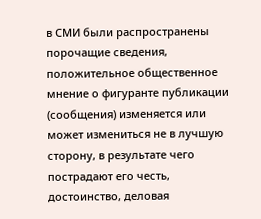в СМИ были распространены порочащие сведения, положительное общественное мнение о фигуранте публикации (сообщения) изменяется или может измениться не в лучшую сторону, в результате чего пострадают его честь, достоинство, деловая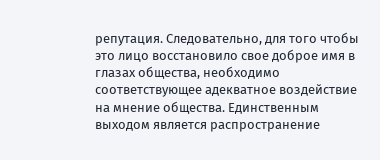репутация. Следовательно, для того чтобы это лицо восстановило свое доброе имя в глазах общества, необходимо соответствующее адекватное воздействие на мнение общества. Единственным выходом является распространение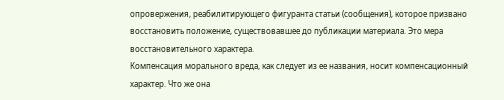опровержения, реабилитирующего фигуранта статьи (сообщения), которое призвано восстановить положение, существовавшее до публикации материала. Это мера восстановительного характера.
Компенсация морального вреда, как следует из ее названия, носит компенсационный характер. Что же она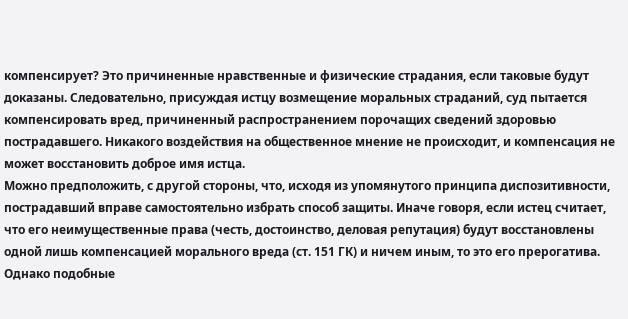компенсирует? Это причиненные нравственные и физические страдания, если таковые будут доказаны. Следовательно, присуждая истцу возмещение моральных страданий, суд пытается компенсировать вред, причиненный распространением порочащих сведений здоровью пострадавшего. Никакого воздействия на общественное мнение не происходит, и компенсация не может восстановить доброе имя истца.
Можно предположить, с другой стороны, что, исходя из упомянутого принципа диспозитивности, пострадавший вправе самостоятельно избрать способ защиты. Иначе говоря, если истец считает, что его неимущественные права (честь, достоинство, деловая репутация) будут восстановлены одной лишь компенсацией морального вреда (ст. 151 ГК) и ничем иным, то это его прерогатива.
Однако подобные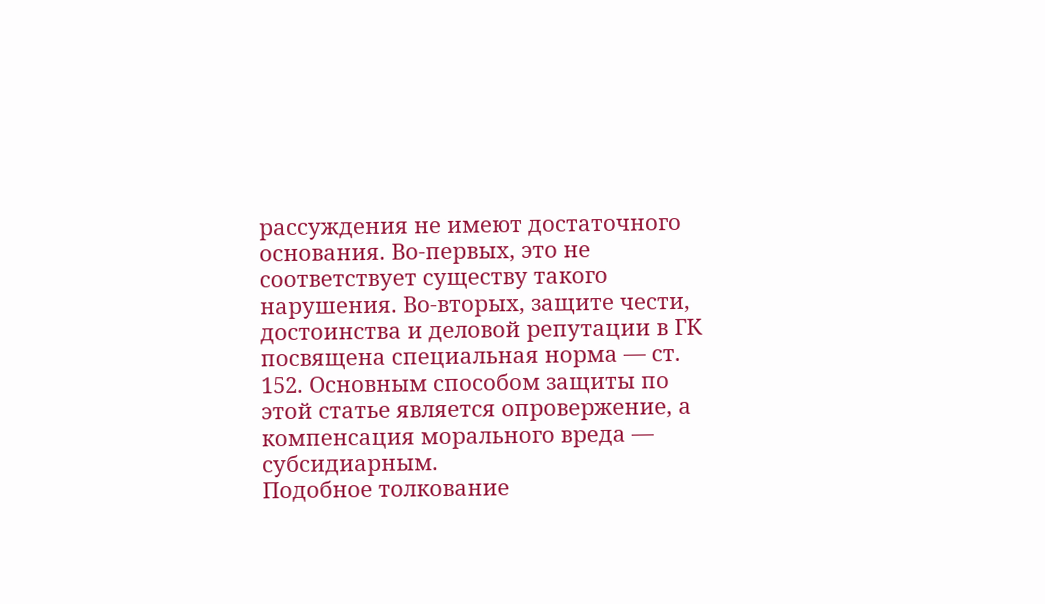рассуждения не имеют достаточного основания. Во-первых, это не соответствует существу такого нарушения. Во-вторых, защите чести, достоинства и деловой репутации в ГК посвящена специальная норма — ст. 152. Основным способом защиты по этой статье является опровержение, а компенсация морального вреда — субсидиарным.
Подобное толкование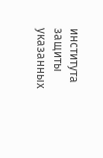института защиты указанных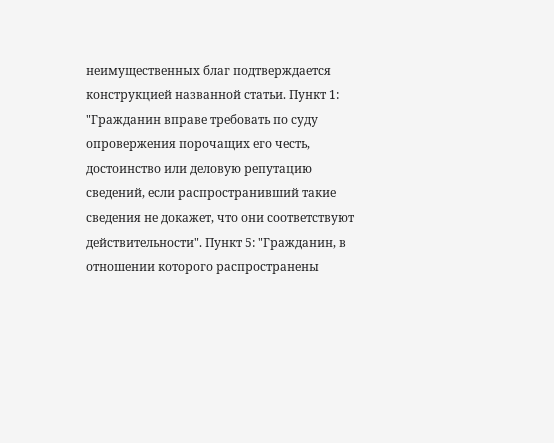неимущественных благ подтверждается конструкцией названной статьи. Пункт 1: "Гражданин вправе требовать по суду опровержения порочащих его честь, достоинство или деловую репутацию сведений, если распространивший такие сведения не докажет, что они соответствуют действительности". Пункт 5: "Гражданин, в отношении которого распространены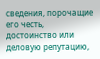сведения, порочащие его честь, достоинство или деловую репутацию,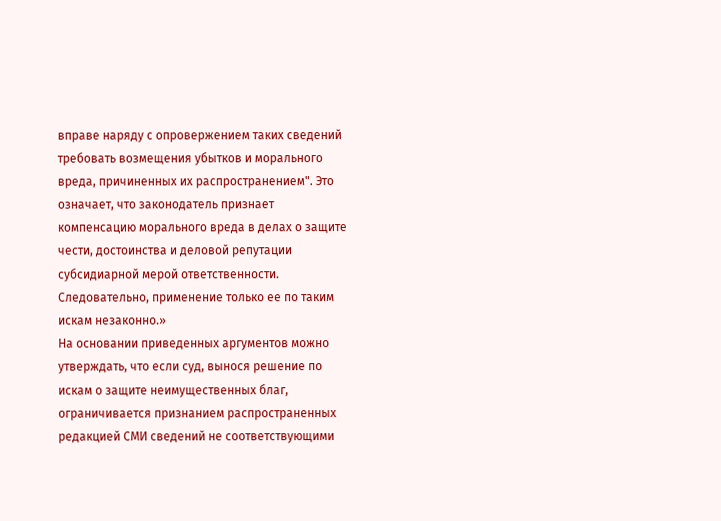вправе наряду с опровержением таких сведений требовать возмещения убытков и морального вреда, причиненных их распространением". Это означает, что законодатель признает компенсацию морального вреда в делах о защите чести, достоинства и деловой репутации субсидиарной мерой ответственности. Следовательно, применение только ее по таким искам незаконно.»
На основании приведенных аргументов можно утверждать, что если суд, вынося решение по искам о защите неимущественных благ, ограничивается признанием распространенных редакцией СМИ сведений не соответствующими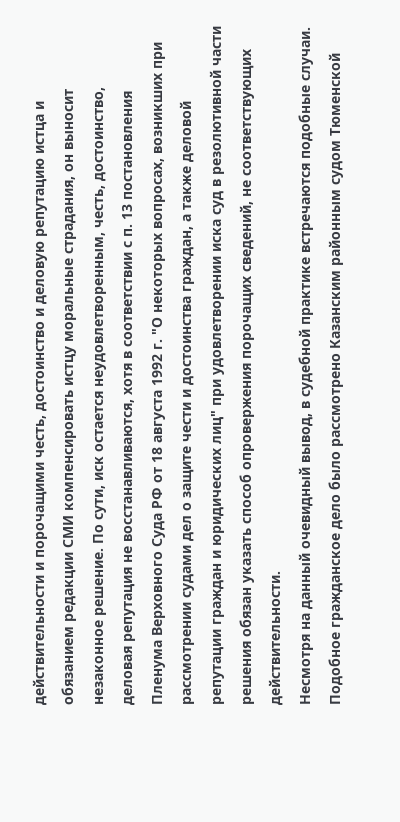действительности и порочащими честь, достоинство и деловую репутацию истца и обязанием редакции СМИ компенсировать истцу моральные страдания, он выносит незаконное решение. По сути, иск остается неудовлетворенным, честь, достоинство, деловая репутация не восстанавливаются, хотя в соответствии с п. 13 постановления Пленума Верховного Суда РФ от 18 августа 1992 г. "О некоторых вопросах, возникших при рассмотрении судами дел о защите чести и достоинства граждан, а также деловой репутации граждан и юридических лиц" при удовлетворении иска суд в резолютивной части решения обязан указать способ опровержения порочащих сведений, не соответствующих действительности.
Несмотря на данный очевидный вывод, в судебной практике встречаются подобные случаи.
Подобное гражданское дело было рассмотрено Казанским районным судом Тюменской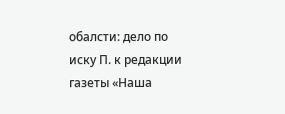обалсти: дело по иску П. к редакции газеты «Наша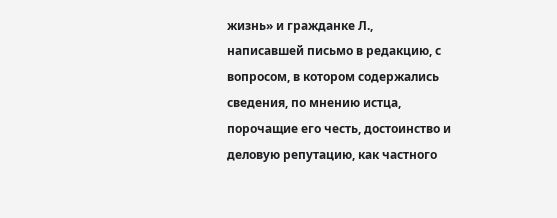жизнь» и гражданке Л., написавшей письмо в редакцию, с вопросом, в котором содержались сведения, по мнению истца, порочащие его честь, достоинство и деловую репутацию, как частного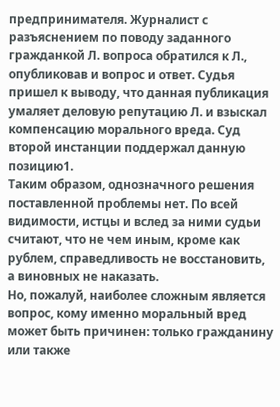предпринимателя. Журналист с разъяснением по поводу заданного гражданкой Л. вопроса обратился к Л., опубликовав и вопрос и ответ. Судья пришел к выводу, что данная публикация умаляет деловую репутацию Л. и взыскал компенсацию морального вреда. Суд второй инстанции поддержал данную позицию1.
Таким образом, однозначного решения поставленной проблемы нет. По всей видимости, истцы и вслед за ними судьи считают, что не чем иным, кроме как рублем, справедливость не восстановить, а виновных не наказать.
Но, пожалуй, наиболее сложным является вопрос, кому именно моральный вред может быть причинен: только гражданину или также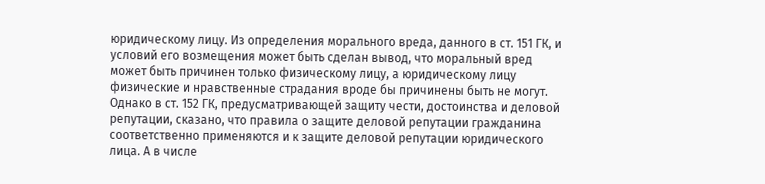юридическому лицу. Из определения морального вреда, данного в ст. 151 ГК, и условий его возмещения может быть сделан вывод, что моральный вред может быть причинен только физическому лицу, а юридическому лицу физические и нравственные страдания вроде бы причинены быть не могут. Однако в ст. 152 ГК, предусматривающей защиту чести, достоинства и деловой репутации, сказано, что правила о защите деловой репутации гражданина соответственно применяются и к защите деловой репутации юридического лица. А в числе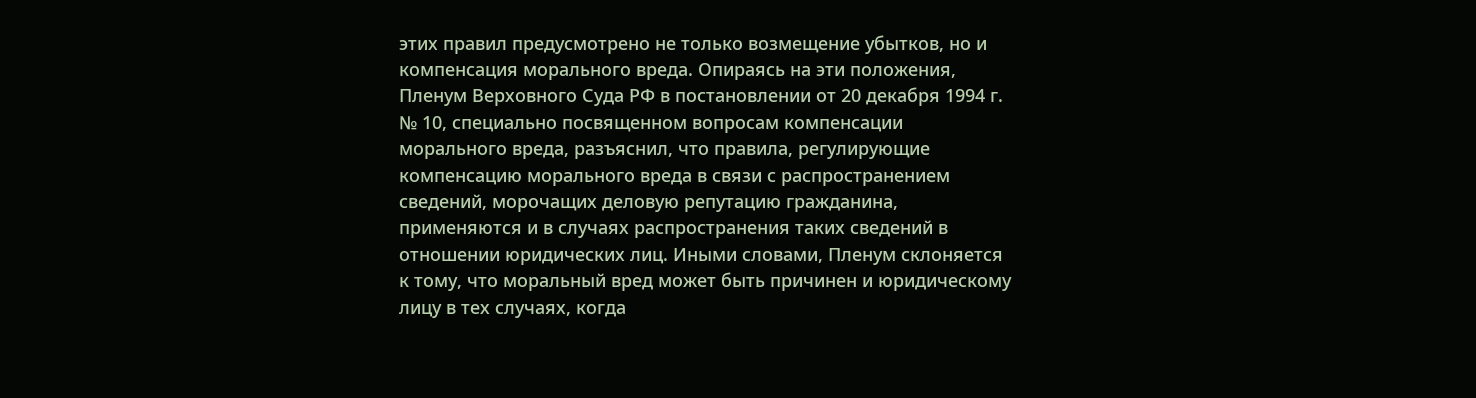этих правил предусмотрено не только возмещение убытков, но и компенсация морального вреда. Опираясь на эти положения, Пленум Верховного Суда РФ в постановлении от 20 декабря 1994 г. № 10, специально посвященном вопросам компенсации морального вреда, разъяснил, что правила, регулирующие компенсацию морального вреда в связи с распространением сведений, морочащих деловую репутацию гражданина, применяются и в случаях распространения таких сведений в отношении юридических лиц. Иными словами, Пленум склоняется к тому, что моральный вред может быть причинен и юридическому лицу в тех случаях, когда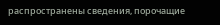распространены сведения, порочащие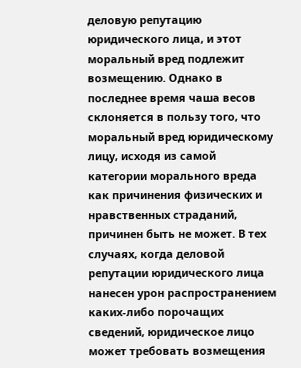деловую репутацию юридического лица, и этот моральный вред подлежит возмещению. Однако в последнее время чаша весов склоняется в пользу того, что моральный вред юридическому лицу, исходя из самой категории морального вреда как причинения физических и нравственных страданий, причинен быть не может. В тех случаях, когда деловой репутации юридического лица нанесен урон распространением каких-либо порочащих сведений, юридическое лицо может требовать возмещения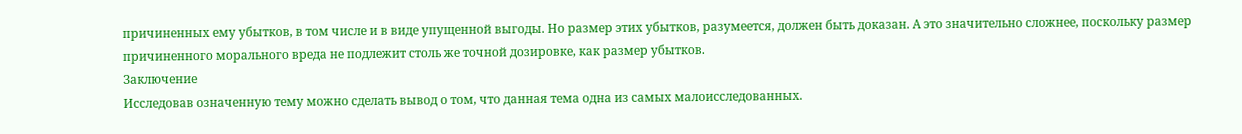причиненных ему убытков, в том числе и в виде упущенной выгоды. Но размер этих убытков, разумеется, должен быть доказан. А это значительно сложнее, поскольку размер причиненного морального вреда не подлежит столь же точной дозировке, как размер убытков.
Заключение
Исследовав означенную тему можно сделать вывод о том, что данная тема одна из самых малоисследованных.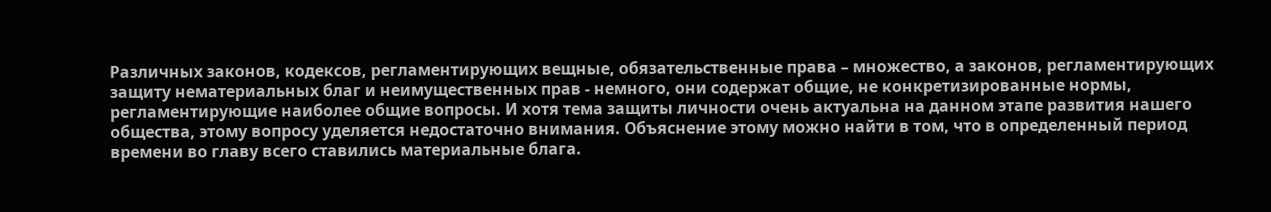Различных законов, кодексов, регламентирующих вещные, обязательственные права – множество, а законов, регламентирующих защиту нематериальных благ и неимущественных прав - немного, они содержат общие, не конкретизированные нормы, регламентирующие наиболее общие вопросы. И хотя тема защиты личности очень актуальна на данном этапе развития нашего общества, этому вопросу уделяется недостаточно внимания. Объяснение этому можно найти в том, что в определенный период времени во главу всего ставились материальные блага.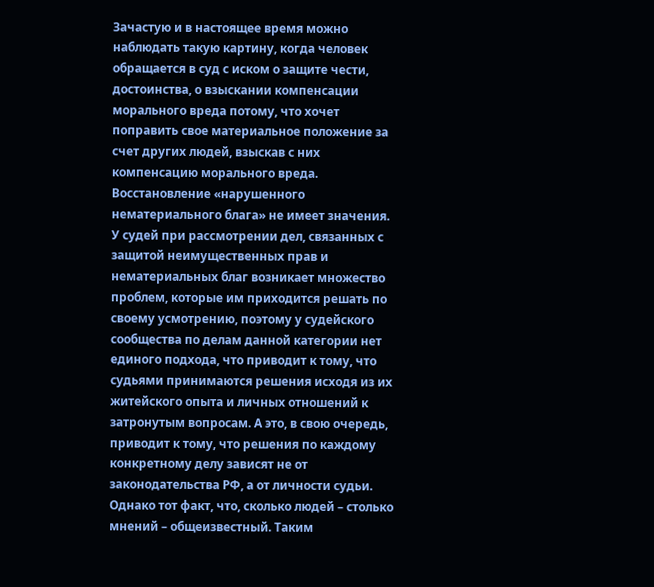Зачастую и в настоящее время можно наблюдать такую картину, когда человек обращается в суд с иском о защите чести, достоинства, о взыскании компенсации морального вреда потому, что хочет поправить свое материальное положение за счет других людей, взыскав с них компенсацию морального вреда. Восстановление «нарушенного нематериального блага» не имеет значения.
У судей при рассмотрении дел, связанных с защитой неимущественных прав и нематериальных благ возникает множество проблем, которые им приходится решать по своему усмотрению, поэтому у судейского сообщества по делам данной категории нет единого подхода, что приводит к тому, что судьями принимаются решения исходя из их житейского опыта и личных отношений к затронутым вопросам. А это, в свою очередь, приводит к тому, что решения по каждому конкретному делу зависят не от законодательства РФ, а от личности судьи. Однако тот факт, что, сколько людей – столько мнений – общеизвестный. Таким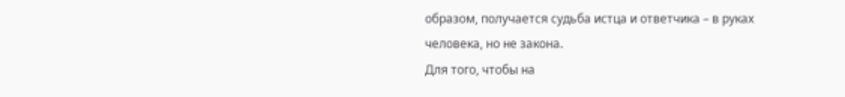образом, получается судьба истца и ответчика – в руках человека, но не закона.
Для того, чтобы на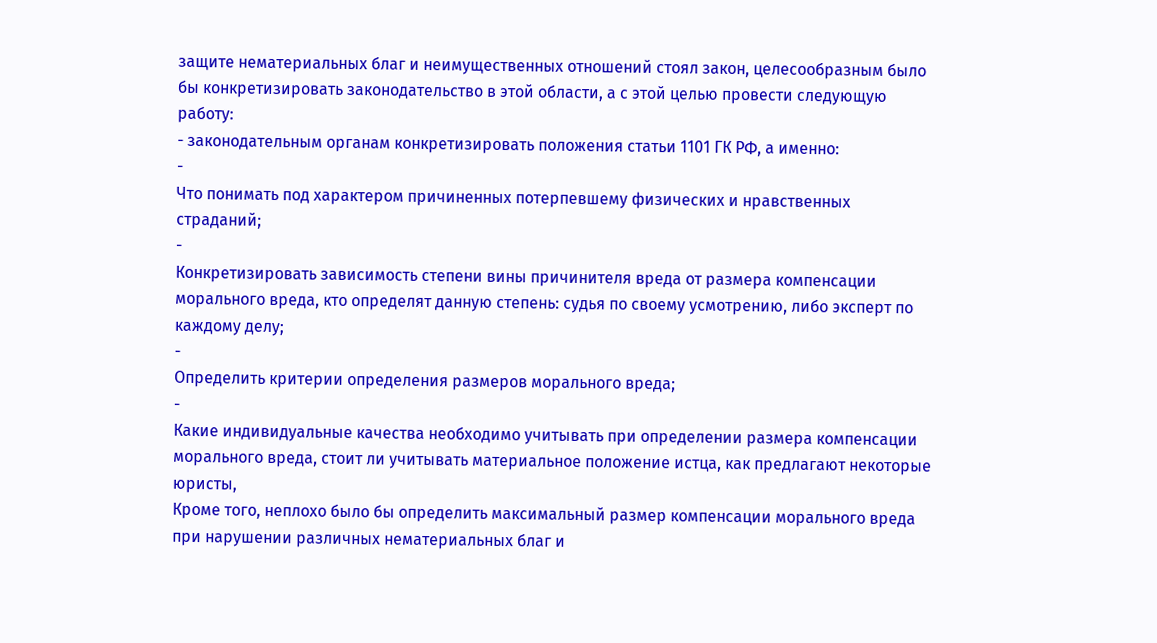защите нематериальных благ и неимущественных отношений стоял закон, целесообразным было бы конкретизировать законодательство в этой области, а с этой целью провести следующую работу:
- законодательным органам конкретизировать положения статьи 1101 ГК РФ, а именно:
-
Что понимать под характером причиненных потерпевшему физических и нравственных страданий;
-
Конкретизировать зависимость степени вины причинителя вреда от размера компенсации морального вреда, кто определят данную степень: судья по своему усмотрению, либо эксперт по каждому делу;
-
Определить критерии определения размеров морального вреда;
-
Какие индивидуальные качества необходимо учитывать при определении размера компенсации морального вреда, стоит ли учитывать материальное положение истца, как предлагают некоторые юристы,
Кроме того, неплохо было бы определить максимальный размер компенсации морального вреда при нарушении различных нематериальных благ и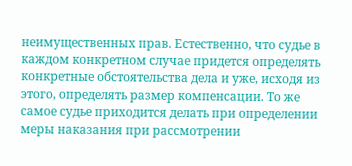неимущественных прав. Естественно, что судье в каждом конкретном случае придется определять конкретные обстоятельства дела и уже, исходя из этого, определять размер компенсации. То же самое судье приходится делать при определении меры наказания при рассмотрении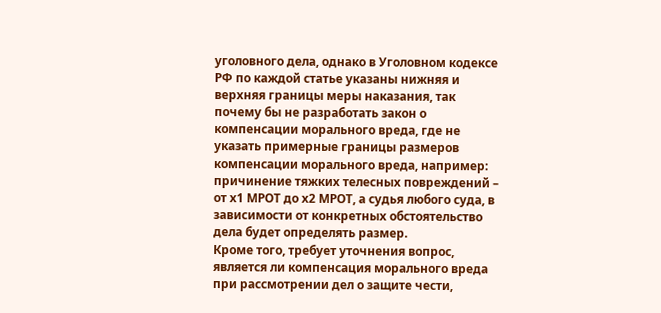уголовного дела, однако в Уголовном кодексе РФ по каждой статье указаны нижняя и верхняя границы меры наказания, так почему бы не разработать закон о компенсации морального вреда, где не указать примерные границы размеров компенсации морального вреда, например: причинение тяжких телесных повреждений – от х1 МРОТ до х2 МРОТ, а судья любого суда, в зависимости от конкретных обстоятельство дела будет определять размер.
Кроме того, требует уточнения вопрос, является ли компенсация морального вреда при рассмотрении дел о защите чести,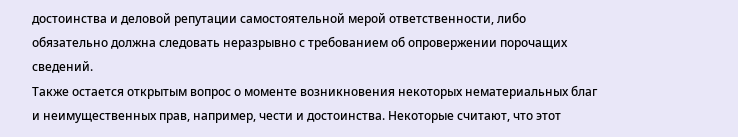достоинства и деловой репутации самостоятельной мерой ответственности, либо обязательно должна следовать неразрывно с требованием об опровержении порочащих сведений.
Также остается открытым вопрос о моменте возникновения некоторых нематериальных благ и неимущественных прав, например, чести и достоинства. Некоторые считают, что этот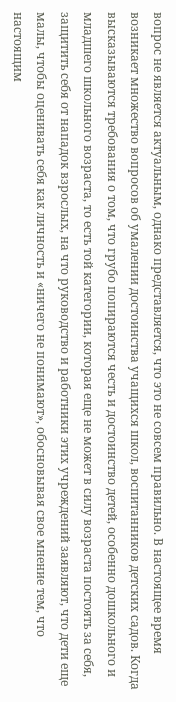вопрос не является актуальным, однако представляется, что это не совсем правильно. В настоящее время возникает множество вопросов об умалении достоинства учащихся школ, воспитанников детских садов. Когда высказываются требования о том, что грубо попираются честь и достоинство детей, особенно дошкольного и младшего школьного возраста, то есть той категории, которая еще не может в силу возраста постоять за себя, защитить себя от нападок взрослых, на что руководство и работники этих учреждений заявляют, что дети еще малы, чтобы оценивать себя как личность и «ничего не понимают», обосновывая свое мнение тем, что настоящим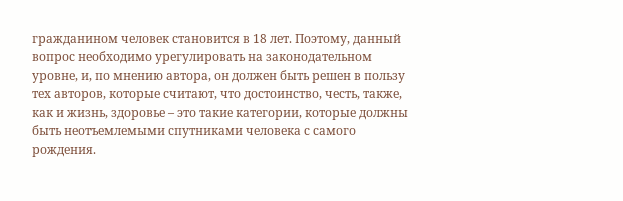гражданином человек становится в 18 лет. Поэтому, данный вопрос необходимо урегулировать на законодательном уровне, и, по мнению автора, он должен быть решен в пользу тех авторов, которые считают, что достоинство, честь, также, как и жизнь, здоровье – это такие категории, которые должны быть неотъемлемыми спутниками человека с самого рождения.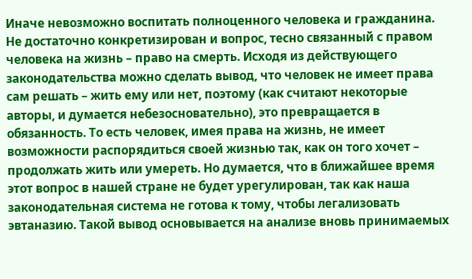Иначе невозможно воспитать полноценного человека и гражданина.
Не достаточно конкретизирован и вопрос, тесно связанный с правом человека на жизнь – право на смерть. Исходя из действующего законодательства можно сделать вывод, что человек не имеет права сам решать – жить ему или нет, поэтому (как считают некоторые авторы, и думается небезосновательно), это превращается в обязанность. То есть человек, имея права на жизнь, не имеет возможности распорядиться своей жизнью так, как он того хочет – продолжать жить или умереть. Но думается, что в ближайшее время этот вопрос в нашей стране не будет урегулирован, так как наша законодательная система не готова к тому, чтобы легализовать эвтаназию. Такой вывод основывается на анализе вновь принимаемых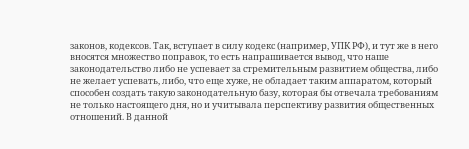законов, кодексов. Так, вступает в силу кодекс (например, УПК РФ), и тут же в него вносятся множество поправок, то есть напрашивается вывод, что наше законодательство либо не успевает за стремительным развитием общества, либо не желает успевать, либо, что еще хуже, не обладает таким аппаратом, который способен создать такую законодательную базу, которая бы отвечала требованиям не только настоящего дня, но и учитывала перспективу развития общественных отношений. В данной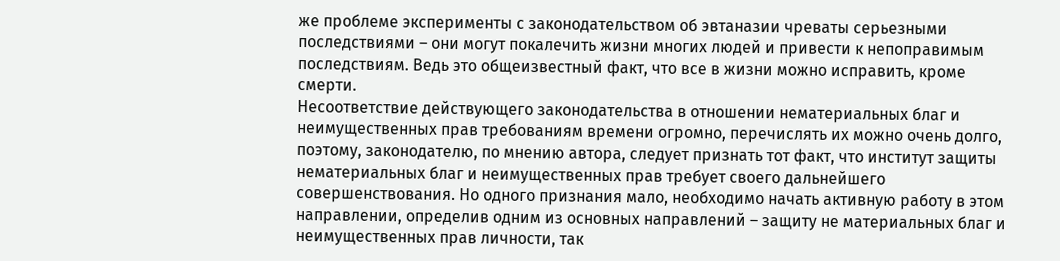же проблеме эксперименты с законодательством об эвтаназии чреваты серьезными последствиями – они могут покалечить жизни многих людей и привести к непоправимым последствиям. Ведь это общеизвестный факт, что все в жизни можно исправить, кроме смерти.
Несоответствие действующего законодательства в отношении нематериальных благ и неимущественных прав требованиям времени огромно, перечислять их можно очень долго, поэтому, законодателю, по мнению автора, следует признать тот факт, что институт защиты нематериальных благ и неимущественных прав требует своего дальнейшего совершенствования. Но одного признания мало, необходимо начать активную работу в этом направлении, определив одним из основных направлений – защиту не материальных благ и неимущественных прав личности, так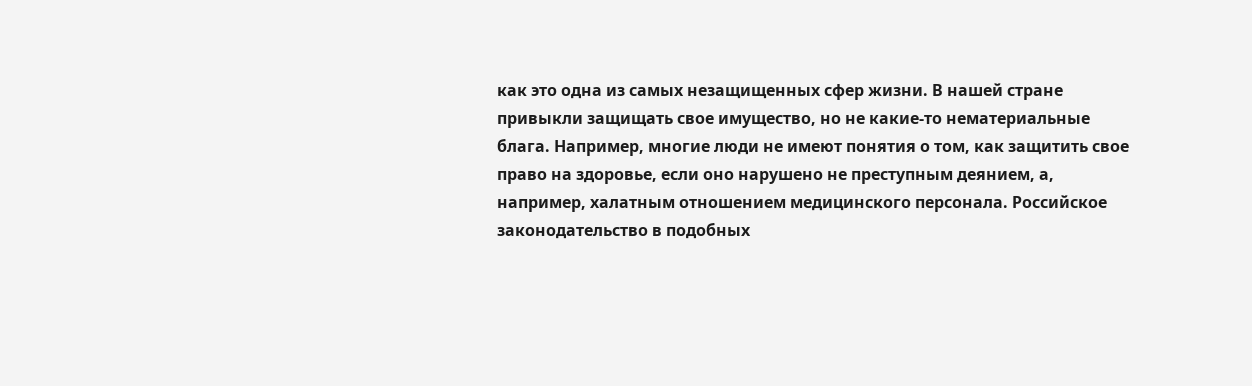как это одна из самых незащищенных сфер жизни. В нашей стране привыкли защищать свое имущество, но не какие-то нематериальные блага. Например, многие люди не имеют понятия о том, как защитить свое право на здоровье, если оно нарушено не преступным деянием, а, например, халатным отношением медицинского персонала. Российское законодательство в подобных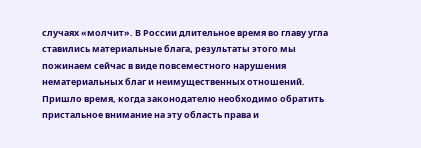случаях «молчит». В России длительное время во главу угла ставились материальные блага, результаты этого мы пожинаем сейчас в виде повсеместного нарушения нематериальных благ и неимущественных отношений. Пришло время, когда законодателю необходимо обратить пристальное внимание на эту область права и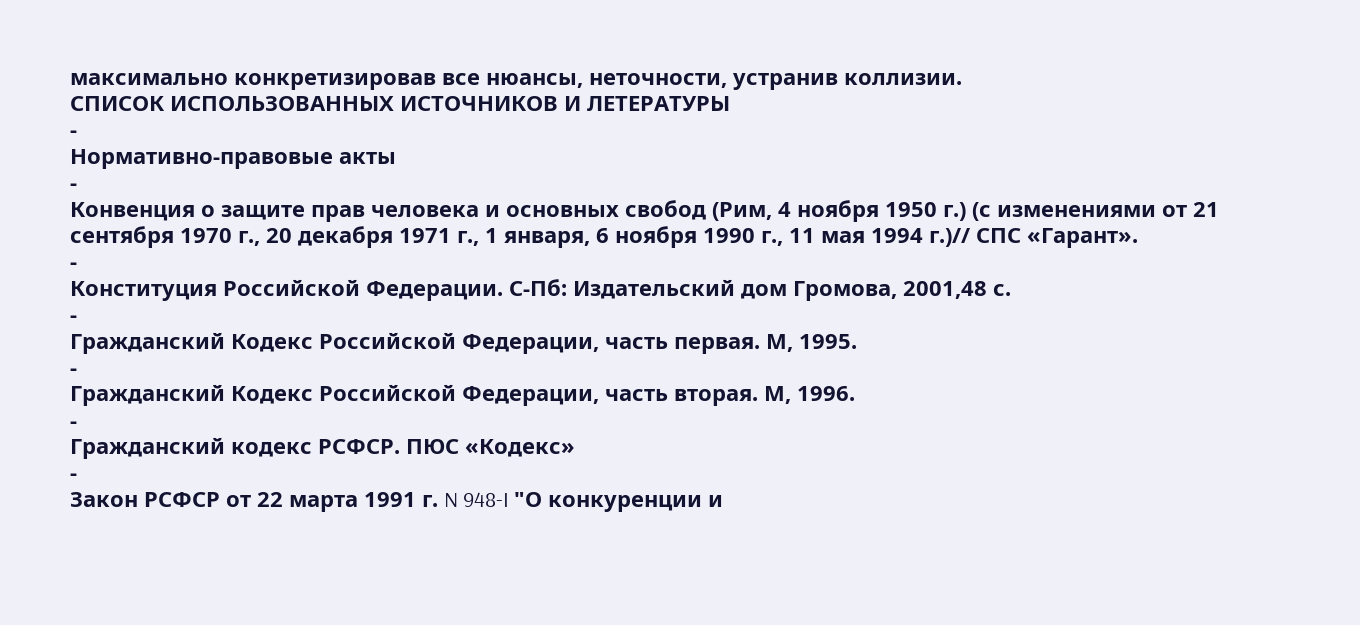максимально конкретизировав все нюансы, неточности, устранив коллизии.
СПИСОК ИСПОЛЬЗОВАННЫХ ИСТОЧНИКОВ И ЛЕТЕРАТУРЫ
-
Нормативно-правовые акты
-
Конвенция о защите прав человека и основных свобод (Рим, 4 ноября 1950 г.) (с изменениями от 21 сентября 1970 г., 20 декабря 1971 г., 1 января, 6 ноября 1990 г., 11 мая 1994 г.)// СПС «Гарант».
-
Конституция Российской Федерации. С-Пб: Издательский дом Громова, 2001,48 с.
-
Гражданский Кодекс Российской Федерации, часть первая. М, 1995.
-
Гражданский Кодекс Российской Федерации, часть вторая. М, 1996.
-
Гражданский кодекс РСФСР. ПЮС «Кодекс»
-
Закон РСФСР от 22 марта 1991 г. N 948-I "О конкуренции и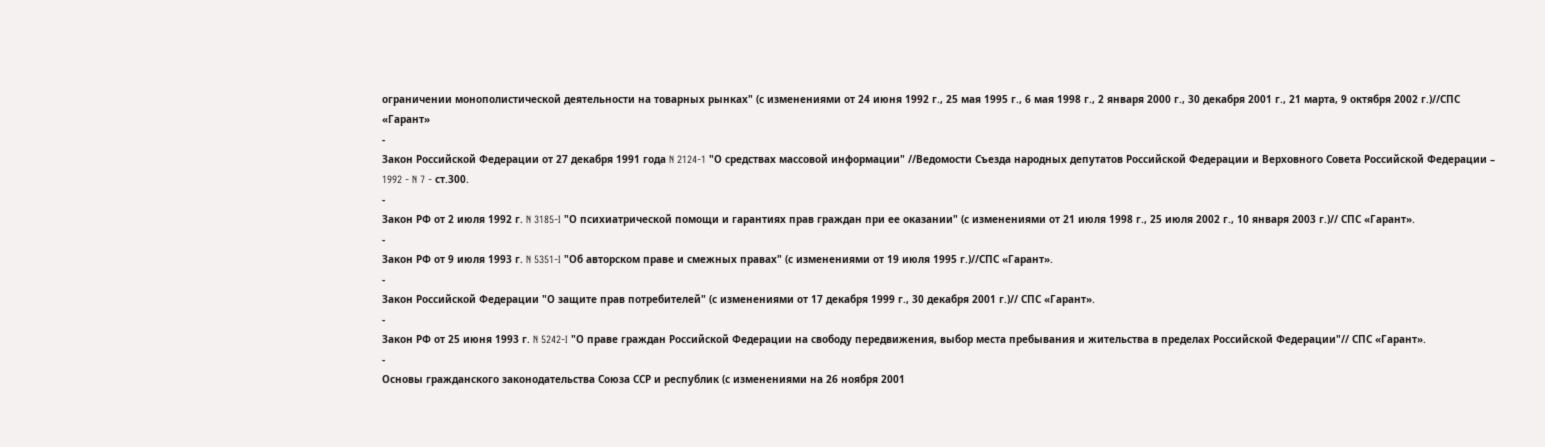ограничении монополистической деятельности на товарных рынках" (с изменениями от 24 июня 1992 г., 25 мая 1995 г., 6 мая 1998 г., 2 января 2000 г., 30 декабря 2001 г., 21 марта, 9 октября 2002 г.)//СПС «Гарант»
-
Закон Российской Федерации от 27 декабря 1991 года N 2124-1 "О средствах массовой информации" //Ведомости Съезда народных депутатов Российской Федерации и Верховного Совета Российской Федерации – 1992 - N 7 - ст.300.
-
Закон РФ от 2 июля 1992 г. N 3185-I "О психиатрической помощи и гарантиях прав граждан при ее оказании" (с изменениями от 21 июля 1998 г., 25 июля 2002 г., 10 января 2003 г.)// СПС «Гарант».
-
Закон РФ от 9 июля 1993 г. N 5351-I "Об авторском праве и смежных правах" (с изменениями от 19 июля 1995 г.)//СПС «Гарант».
-
Закон Российской Федерации "О защите прав потребителей" (с изменениями от 17 декабря 1999 г., 30 декабря 2001 г.)// СПС «Гарант».
-
Закон РФ от 25 июня 1993 г. N 5242-I "О праве граждан Российской Федерации на свободу передвижения, выбор места пребывания и жительства в пределах Российской Федерации"// СПС «Гарант».
-
Основы гражданского законодательства Союза ССР и республик (с изменениями на 26 ноября 2001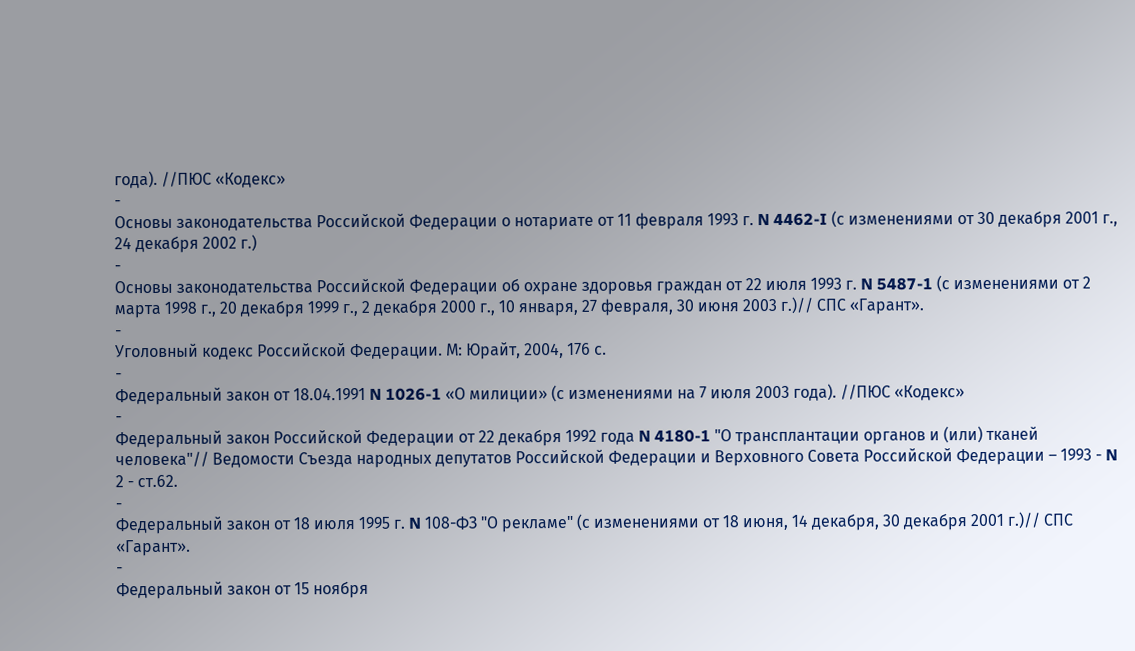года). //ПЮС «Кодекс»
-
Основы законодательства Российской Федерации о нотариате от 11 февраля 1993 г. N 4462-I (с изменениями от 30 декабря 2001 г., 24 декабря 2002 г.)
-
Основы законодательства Российской Федерации об охране здоровья граждан от 22 июля 1993 г. N 5487-1 (с изменениями от 2 марта 1998 г., 20 декабря 1999 г., 2 декабря 2000 г., 10 января, 27 февраля, 30 июня 2003 г.)// СПС «Гарант».
-
Уголовный кодекс Российской Федерации. М: Юрайт, 2004, 176 с.
-
Федеральный закон от 18.04.1991 N 1026-1 «О милиции» (с изменениями на 7 июля 2003 года). //ПЮС «Кодекс»
-
Федеральный закон Российской Федерации от 22 декабря 1992 года N 4180-1 "О трансплантации органов и (или) тканей человека"// Ведомости Съезда народных депутатов Российской Федерации и Верховного Совета Российской Федерации – 1993 - N 2 - ст.62.
-
Федеральный закон от 18 июля 1995 г. N 108-ФЗ "О рекламе" (с изменениями от 18 июня, 14 декабря, 30 декабря 2001 г.)// СПС «Гарант».
-
Федеральный закон от 15 ноября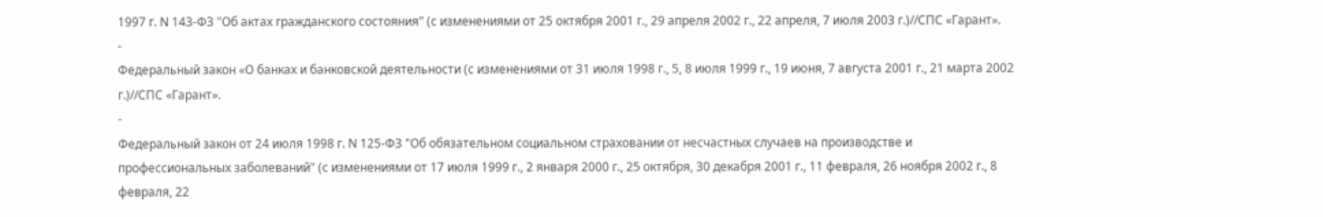1997 г. N 143-ФЗ "Об актах гражданского состояния" (с изменениями от 25 октября 2001 г., 29 апреля 2002 г., 22 апреля, 7 июля 2003 г.)//СПС «Гарант».
-
Федеральный закон «О банках и банковской деятельности (с изменениями от 31 июля 1998 г., 5, 8 июля 1999 г., 19 июня, 7 августа 2001 г., 21 марта 2002 г.)//СПС «Гарант».
-
Федеральный закон от 24 июля 1998 г. N 125-ФЗ "Об обязательном социальном страховании от несчастных случаев на производстве и профессиональных заболеваний" (с изменениями от 17 июля 1999 г., 2 января 2000 г., 25 октября, 30 декабря 2001 г., 11 февраля, 26 ноября 2002 г., 8 февраля, 22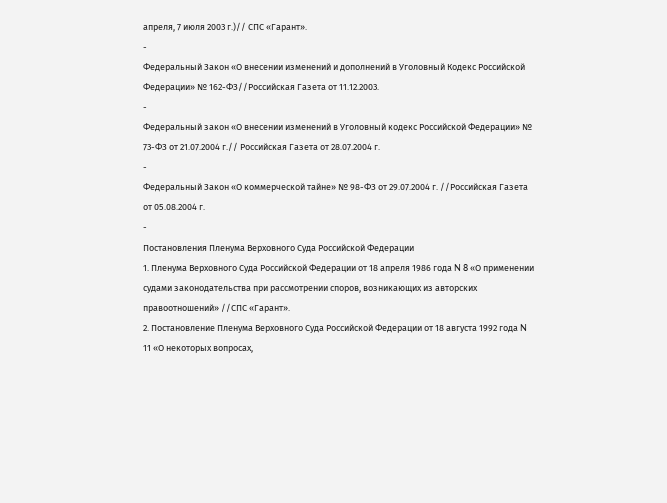апреля, 7 июля 2003 г.)// СПС «Гарант».
-
Федеральный Закон «О внесении изменений и дополнений в Уголовный Кодекс Российской Федерации» № 162-ФЗ//Российская Газета от 11.12.2003.
-
Федеральный закон «О внесении изменений в Уголовный кодекс Российской Федерации» № 73-ФЗ от 21.07.2004 г.// Российская Газета от 28.07.2004 г.
-
Федеральный Закон «О коммерческой тайне» № 98-ФЗ от 29.07.2004 г. //Российская Газета от 05.08.2004 г.
-
Постановления Пленума Верховного Суда Российской Федерации
1. Пленума Верховного Суда Российской Федерации от 18 апреля 1986 года N 8 «О применении судами законодательства при рассмотрении споров, возникающих из авторских правоотношений» //СПС «Гарант».
2. Постановление Пленума Верховного Суда Российской Федерации от 18 августа 1992 года N 11 «О некоторых вопросах,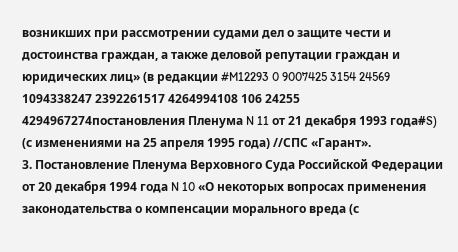возникших при рассмотрении судами дел о защите чести и достоинства граждан, а также деловой репутации граждан и юридических лиц» (в редакции #M12293 0 9007425 3154 24569 1094338247 2392261517 4264994108 106 24255 4294967274постановления Пленума N 11 от 21 декабря 1993 года#S) (с изменениями на 25 апреля 1995 года) //СПС «Гарант».
3. Постановление Пленума Верховного Суда Российской Федерации от 20 декабря 1994 года N 10 «О некоторых вопросах применения законодательства о компенсации морального вреда (с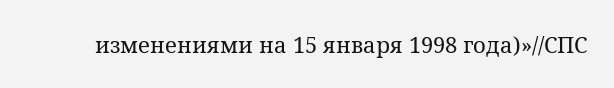изменениями на 15 января 1998 года)»//СПС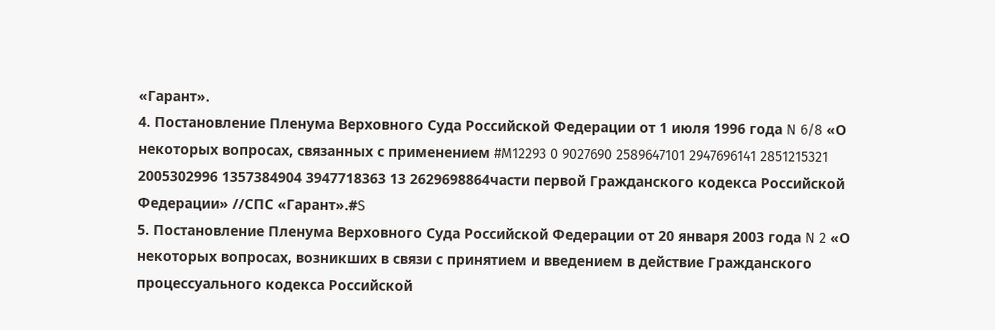«Гарант».
4. Постановление Пленума Верховного Суда Российской Федерации от 1 июля 1996 года N 6/8 «О некоторых вопросах, связанных с применением #M12293 0 9027690 2589647101 2947696141 2851215321 2005302996 1357384904 3947718363 13 2629698864части первой Гражданского кодекса Российской Федерации» //СПС «Гарант».#S
5. Постановление Пленума Верховного Суда Российской Федерации от 20 января 2003 года N 2 «О некоторых вопросах, возникших в связи с принятием и введением в действие Гражданского процессуального кодекса Российской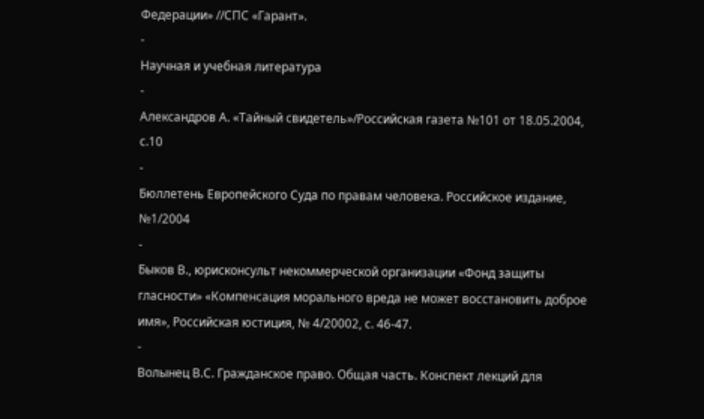Федерации» //СПС «Гарант».
-
Научная и учебная литература
-
Александров А. «Тайный свидетель»/Российская газета №101 от 18.05.2004, с.10
-
Бюллетень Европейского Суда по правам человека. Российское издание, №1/2004
-
Быков В., юрисконсульт некоммерческой организации «Фонд защиты гласности» «Компенсация морального вреда не может восстановить доброе имя», Российская юстиция, № 4/20002, с. 46-47.
-
Волынец В.С. Гражданское право. Общая часть. Конспект лекций для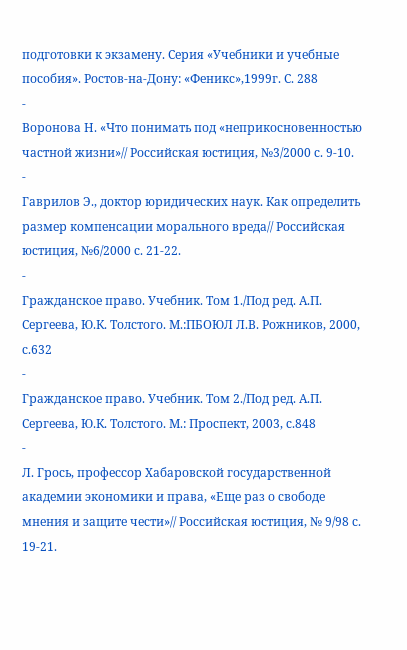подготовки к экзамену. Серия «Учебники и учебные пособия». Ростов-на-Дону: «Феникс»,1999г. С. 288
-
Воронова Н. «Что понимать под «неприкосновенностью частной жизни»// Российская юстиция, №3/2000 с. 9-10.
-
Гаврилов Э., доктор юридических наук. Как определить размер компенсации морального вреда// Российская юстиция, №6/2000 с. 21-22.
-
Гражданское право. Учебник. Том 1./Под ред. А.П. Сергеева, Ю.К. Толстого. М.:ПБОЮЛ Л.В. Рожников, 2000, с.632
-
Гражданское право. Учебник. Том 2./Под ред. А.П. Сергеева, Ю.К. Толстого. М.: Проспект, 2003, с.848
-
Л. Грось, профессор Хабаровской государственной академии экономики и права, «Еще раз о свободе мнения и защите чести»// Российская юстиция, № 9/98 с. 19-21.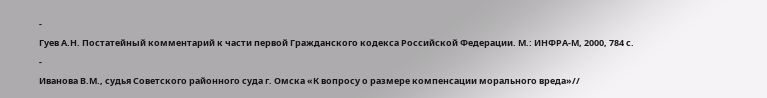-
Гуев А.Н. Постатейный комментарий к части первой Гражданского кодекса Российской Федерации. М.: ИНФРА-М, 2000, 784 с.
-
Иванова В.М., судья Советского районного суда г. Омска «К вопросу о размере компенсации морального вреда»//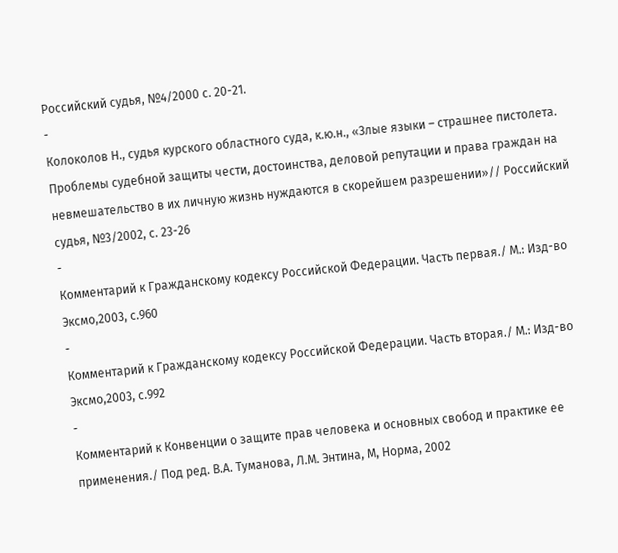Российский судья, №4/2000 с. 20-21.
-
Колоколов Н., судья курского областного суда, к.ю.н., «Злые языки – страшнее пистолета. Проблемы судебной защиты чести, достоинства, деловой репутации и права граждан на невмешательство в их личную жизнь нуждаются в скорейшем разрешении»// Российский судья, №3/2002, с. 23-26
-
Комментарий к Гражданскому кодексу Российской Федерации. Часть первая./ М.: Изд-во Эксмо,2003, с.960
-
Комментарий к Гражданскому кодексу Российской Федерации. Часть вторая./ М.: Изд-во Эксмо,2003, с.992
-
Комментарий к Конвенции о защите прав человека и основных свобод и практике ее применения./ Под ред. В.А. Туманова, Л.М. Энтина, М, Норма, 2002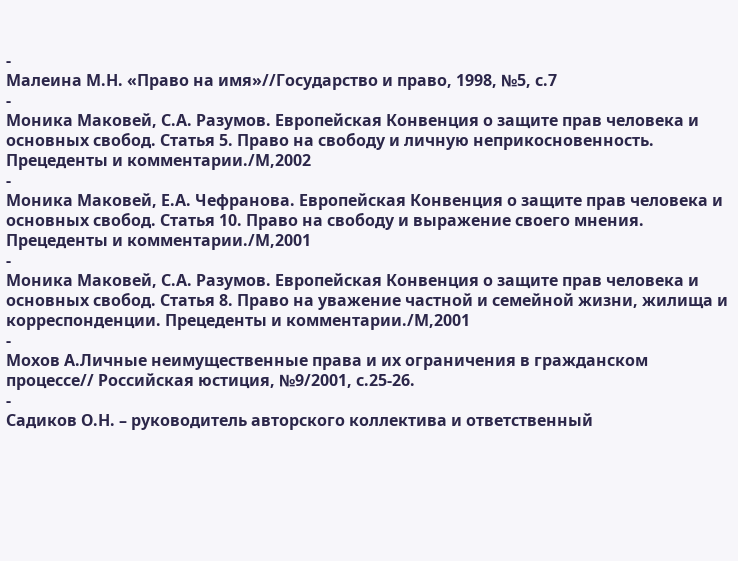-
Малеина М.Н. «Право на имя»//Государство и право, 1998, №5, с.7
-
Моника Маковей, С.А. Разумов. Европейская Конвенция о защите прав человека и основных свобод. Статья 5. Право на свободу и личную неприкосновенность. Прецеденты и комментарии./М,2002
-
Моника Маковей, Е.А. Чефранова. Европейская Конвенция о защите прав человека и основных свобод. Статья 10. Право на свободу и выражение своего мнения. Прецеденты и комментарии./М,2001
-
Моника Маковей, С.А. Разумов. Европейская Конвенция о защите прав человека и основных свобод. Статья 8. Право на уважение частной и семейной жизни, жилища и корреспонденции. Прецеденты и комментарии./М,2001
-
Мохов А.Личные неимущественные права и их ограничения в гражданском процессе// Российская юстиция, №9/2001, с.25-26.
-
Садиков О.Н. – руководитель авторского коллектива и ответственный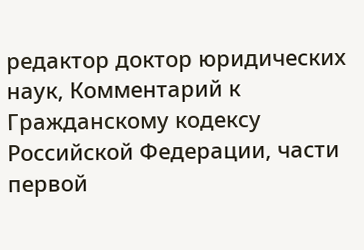редактор доктор юридических наук, Комментарий к Гражданскому кодексу Российской Федерации, части первой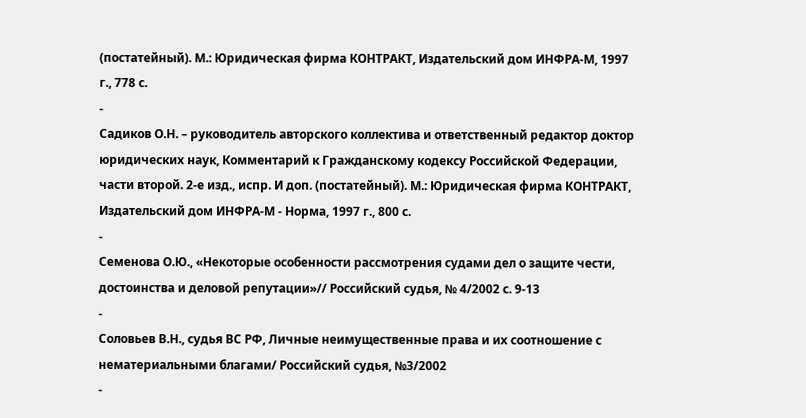(постатейный). М.: Юридическая фирма КОНТРАКТ, Издательский дом ИНФРА-М, 1997 г., 778 с.
-
Садиков О.Н. – руководитель авторского коллектива и ответственный редактор доктор юридических наук, Комментарий к Гражданскому кодексу Российской Федерации, части второй. 2-е изд., испр. И доп. (постатейный). М.: Юридическая фирма КОНТРАКТ, Издательский дом ИНФРА-М - Норма, 1997 г., 800 с.
-
Семенова О.Ю., «Некоторые особенности рассмотрения судами дел о защите чести, достоинства и деловой репутации»// Российский судья, № 4/2002 с. 9-13
-
Соловьев В.Н., судья ВС РФ, Личные неимущественные права и их соотношение с нематериальными благами/ Российский судья, №3/2002
-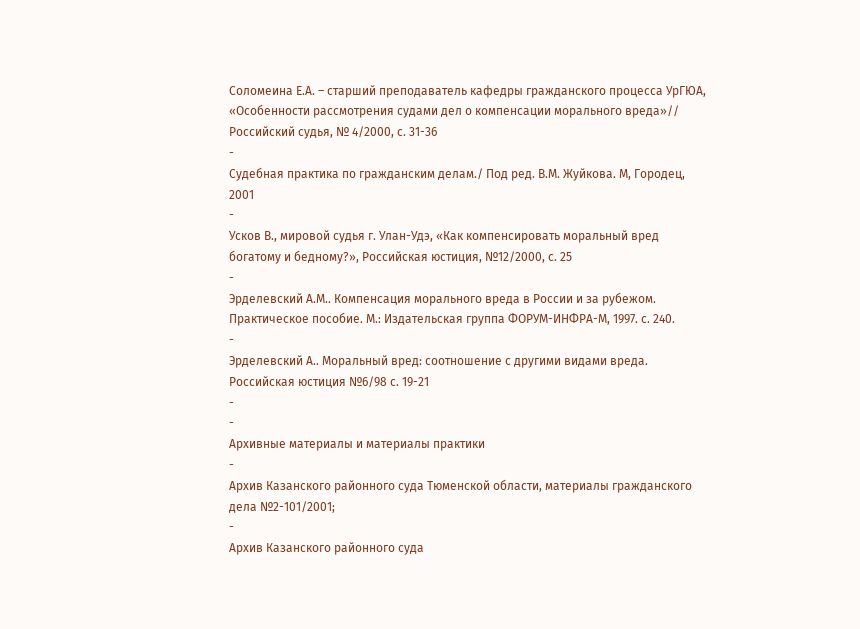Соломеина Е.А. – старший преподаватель кафедры гражданского процесса УрГЮА, «Особенности рассмотрения судами дел о компенсации морального вреда»// Российский судья, № 4/2000, с. 31-36
-
Судебная практика по гражданским делам./ Под ред. В.М. Жуйкова. М, Городец, 2001
-
Усков В., мировой судья г. Улан-Удэ, «Как компенсировать моральный вред богатому и бедному?», Российская юстиция, №12/2000, с. 25
-
Эрделевский А.М.. Компенсация морального вреда в России и за рубежом. Практическое пособие. М.: Издательская группа ФОРУМ-ИНФРА-М, 1997. с. 240.
-
Эрделевский А.. Моральный вред: соотношение с другими видами вреда. Российская юстиция №6/98 с. 19-21
-
-
Архивные материалы и материалы практики
-
Архив Казанского районного суда Тюменской области, материалы гражданского дела №2-101/2001;
-
Архив Казанского районного суда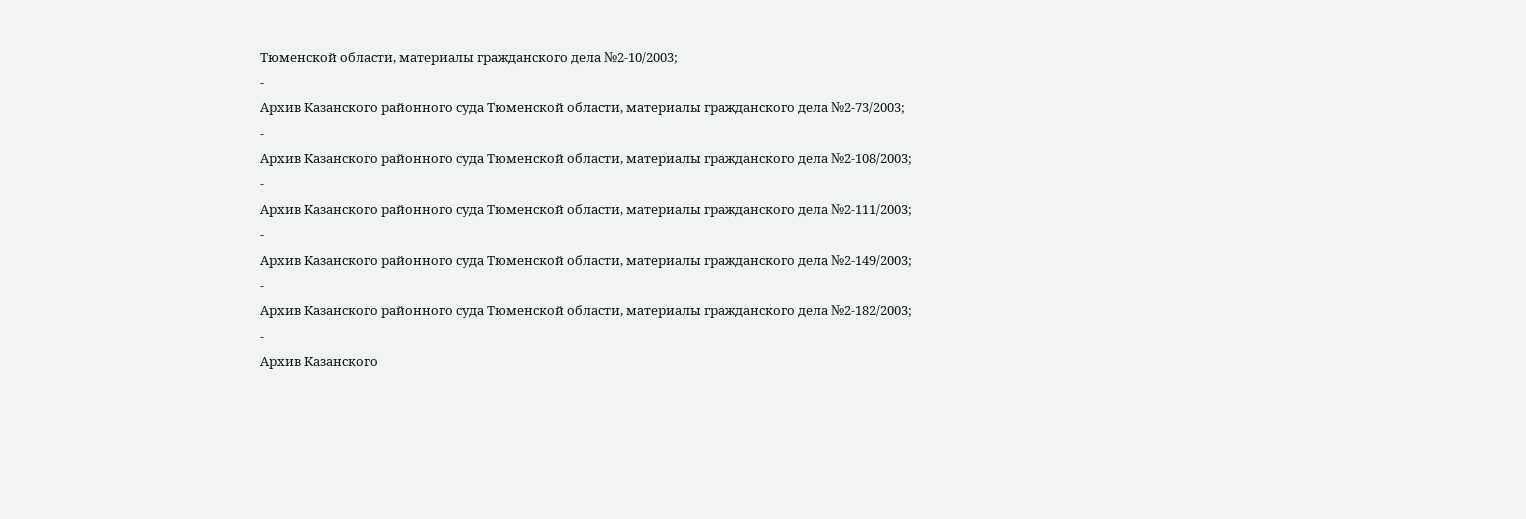Тюменской области, материалы гражданского дела №2-10/2003;
-
Архив Казанского районного суда Тюменской области, материалы гражданского дела №2-73/2003;
-
Архив Казанского районного суда Тюменской области, материалы гражданского дела №2-108/2003;
-
Архив Казанского районного суда Тюменской области, материалы гражданского дела №2-111/2003;
-
Архив Казанского районного суда Тюменской области, материалы гражданского дела №2-149/2003;
-
Архив Казанского районного суда Тюменской области, материалы гражданского дела №2-182/2003;
-
Архив Казанского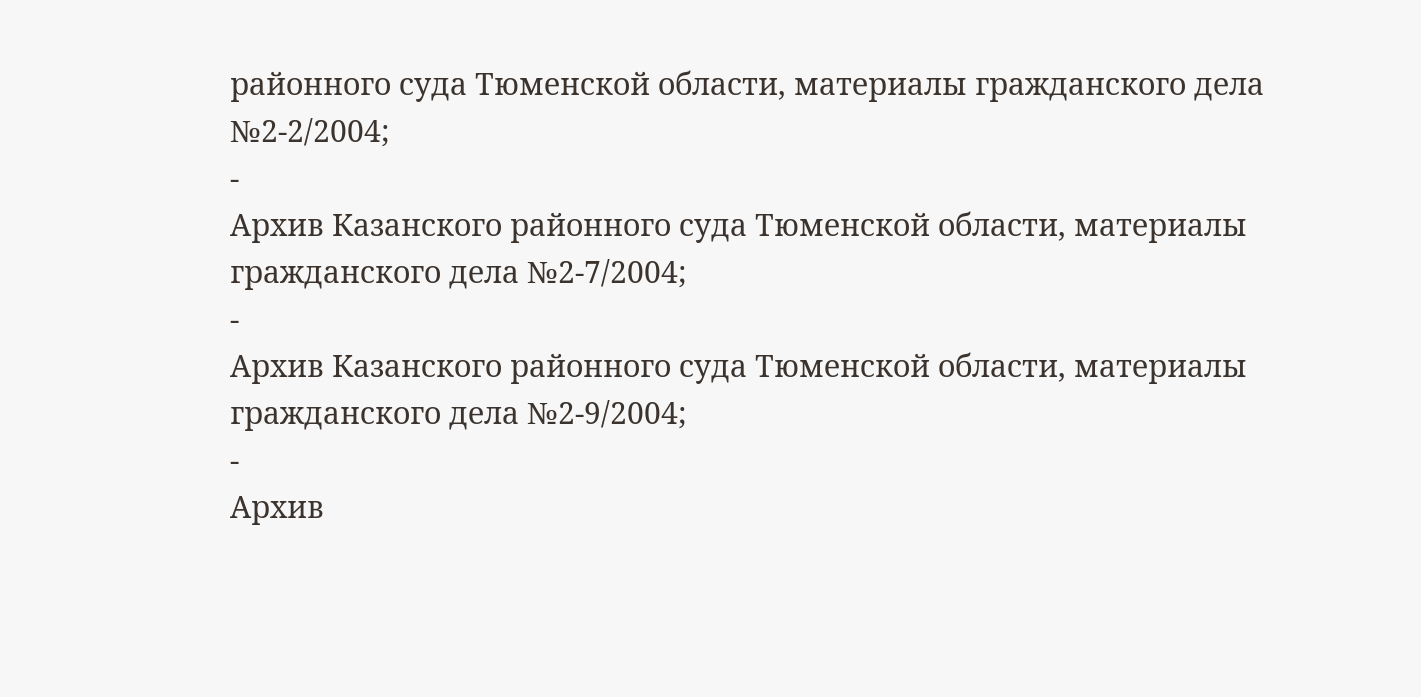районного суда Тюменской области, материалы гражданского дела №2-2/2004;
-
Архив Казанского районного суда Тюменской области, материалы гражданского дела №2-7/2004;
-
Архив Казанского районного суда Тюменской области, материалы гражданского дела №2-9/2004;
-
Архив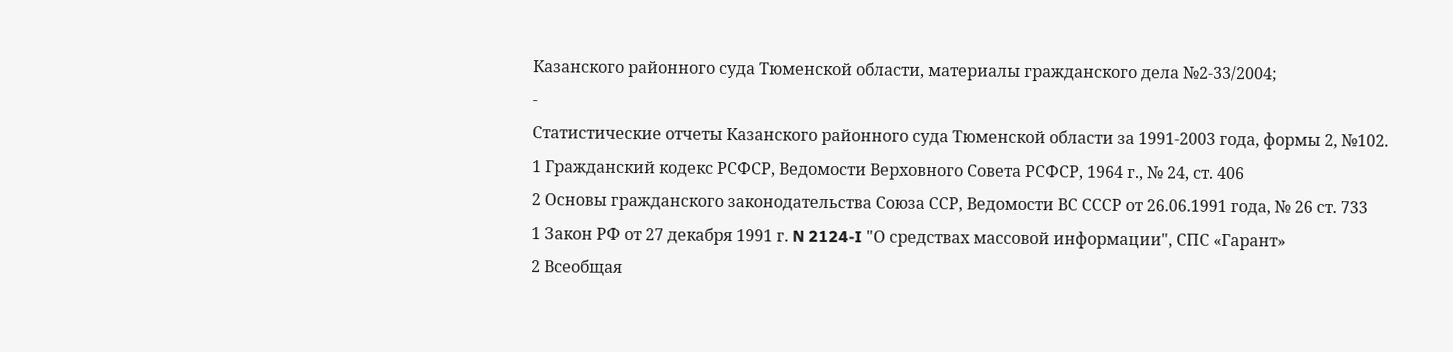Казанского районного суда Тюменской области, материалы гражданского дела №2-33/2004;
-
Статистические отчеты Казанского районного суда Тюменской области за 1991-2003 года, формы 2, №102.
1 Гражданский кодекс РСФСР, Ведомости Верховного Совета РСФСР, 1964 г., № 24, ст. 406
2 Основы гражданского законодательства Союза ССР, Ведомости ВС СССР от 26.06.1991 года, № 26 ст. 733
1 Закон РФ от 27 декабря 1991 г. N 2124-I "О средствах массовой информации", СПС «Гарант»
2 Всеобщая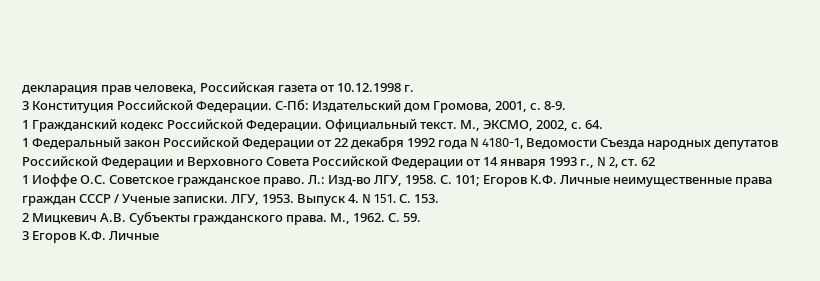декларация прав человека, Российская газета от 10.12.1998 г.
3 Конституция Российской Федерации. С-Пб: Издательский дом Громова, 2001, с. 8-9.
1 Гражданский кодекс Российской Федерации. Официальный текст. М., ЭКСМО, 2002, с. 64.
1 Федеральный закон Российской Федерации от 22 декабря 1992 года N 4180-1, Ведомости Съезда народных депутатов Российской Федерации и Верховного Совета Российской Федерации от 14 января 1993 г., N 2, ст. 62
1 Иоффе О.С. Советское гражданское право. Л.: Изд-во ЛГУ, 1958. С. 101; Егоров К.Ф. Личные неимущественные права граждан СССР / Ученые записки. ЛГУ, 1953. Выпуск 4. N 151. С. 153.
2 Мицкевич А.В. Субъекты гражданского права. М., 1962. С. 59.
3 Егоров К.Ф. Личные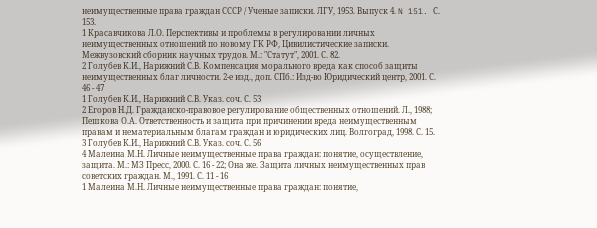неимущественные права граждан СССР / Ученые записки. ЛГУ, 1953. Выпуск 4. N 151. С. 153.
1 Красавчикова Л.О. Перспективы и проблемы в регулировании личных неимущественных отношений по новому ГК РФ, Цивилистические записки. Межвузовский сборник научных трудов. М.: "Статут", 2001. С. 82.
2 Голубев К.И., Нарижний С.В. Компенсация морального вреда как способ защиты неимущественных благ личности. 2-е изд., доп. СПб.: Изд-во Юридический центр, 2001. С. 46 - 47
1 Голубев К.И., Нарижний С.В. Указ. соч. С. 53
2 Егоров Н.Д. Гражданско-правовое регулирование общественных отношений. Л., 1988; Пешкова О.А. Ответственность и защита при причинении вреда неимущественным правам и нематериальным благам граждан и юридических лиц. Волгоград, 1998. С. 15.
3 Голубев К.И., Нарижний С.В. Указ. соч. С. 56
4 Малеина М.Н. Личные неимущественные права граждан: понятие, осуществление, защита. М.: МЗ Пресс, 2000. С. 16 - 22; Она же. Защита личных неимущественных прав советских граждан. М., 1991. С. 11 - 16
1 Малеина М.Н. Личные неимущественные права граждан: понятие,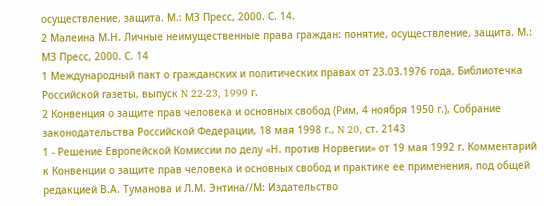осуществление, защита. М.: МЗ Пресс, 2000. С. 14.
2 Малеина М.Н. Личные неимущественные права граждан: понятие, осуществление, защита. М.: МЗ Пресс, 2000. С. 14
1 Международный пакт о гражданских и политических правах от 23.03.1976 года, Библиотечка Российской газеты, выпуск N 22-23, 1999 г.
2 Конвенция о защите прав человека и основных свобод (Рим, 4 ноября 1950 г.), Собрание законодательства Российской Федерации, 18 мая 1998 г., N 20, ст. 2143
1 - Решение Европейской Комиссии по делу «Н. против Норвегии» от 19 мая 1992 г. Комментарий к Конвенции о защите прав человека и основных свобод и практике ее применения, под общей редакцией В.А. Туманова и Л.М. Энтина//М: Издательство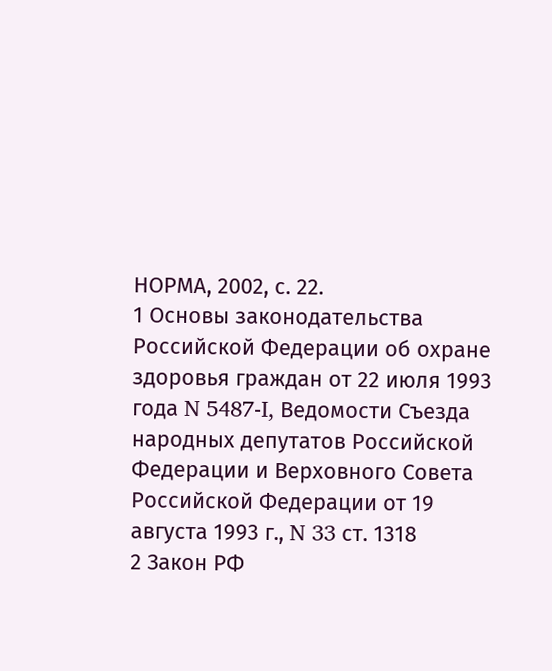НОРМА, 2002, с. 22.
1 Основы законодательства Российской Федерации об охране здоровья граждан от 22 июля 1993 года N 5487-I, Ведомости Съезда народных депутатов Российской Федерации и Верховного Совета Российской Федерации от 19 августа 1993 г., N 33 ст. 1318
2 Закон РФ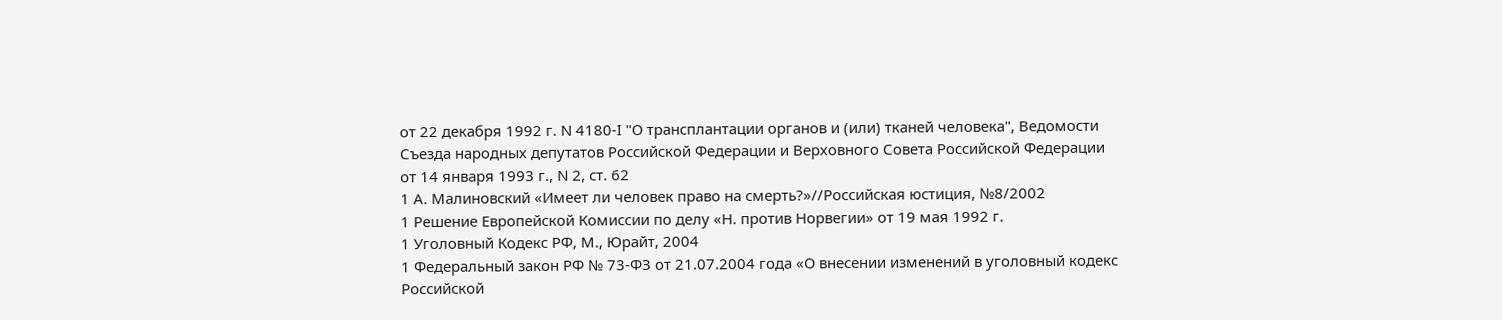от 22 декабря 1992 г. N 4180-I "О трансплантации органов и (или) тканей человека", Ведомости Съезда народных депутатов Российской Федерации и Верховного Совета Российской Федерации от 14 января 1993 г., N 2, ст. 62
1 А. Малиновский «Имеет ли человек право на смерть?»//Российская юстиция, №8/2002
1 Решение Европейской Комиссии по делу «Н. против Норвегии» от 19 мая 1992 г.
1 Уголовный Кодекс РФ, М., Юрайт, 2004
1 Федеральный закон РФ № 73-ФЗ от 21.07.2004 года «О внесении изменений в уголовный кодекс Российской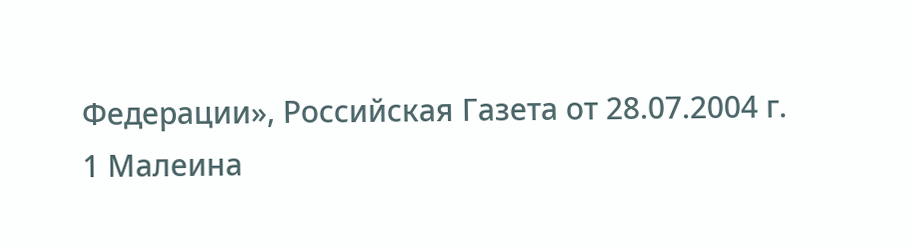Федерации», Российская Газета от 28.07.2004 г.
1 Малеина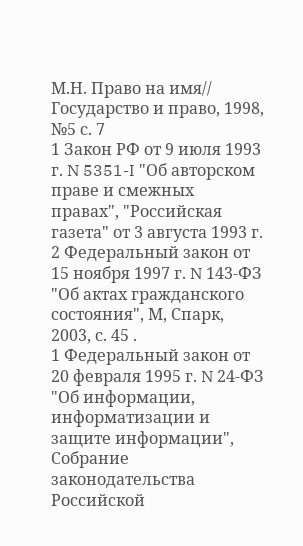М.Н. Право на имя// Государство и право, 1998, №5 с. 7
1 Закон РФ от 9 июля 1993 г. N 5351-I "Об авторском праве и смежных правах", "Российская газета" от 3 августа 1993 г.
2 Федеральный закон от 15 ноября 1997 г. N 143-ФЗ "Об актах гражданского состояния", М, Спарк, 2003, с. 45 .
1 Федеральный закон от 20 февраля 1995 г. N 24-ФЗ "Об информации, информатизации и защите информации", Собрание законодательства Российской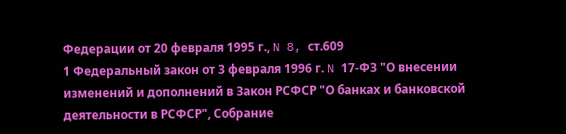Федерации от 20 февраля 1995 г., N 8, ст.609
1 Федеральный закон от 3 февраля 1996 г. N 17-ФЗ "О внесении изменений и дополнений в Закон РСФСР "О банках и банковской деятельности в РСФСР", Собрание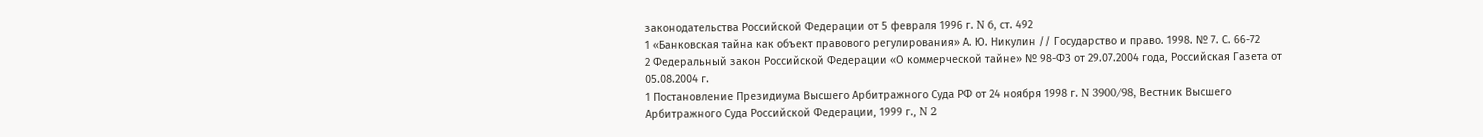законодательства Российской Федерации от 5 февраля 1996 г. N 6, ст. 492
1 «Банковская тайна как объект правового регулирования» А. Ю. Никулин // Государство и право. 1998. № 7. С. 66-72
2 Федеральный закон Российской Федерации «О коммерческой тайне» № 98-ФЗ от 29.07.2004 года, Российская Газета от 05.08.2004 г.
1 Постановление Президиума Высшего Арбитражного Суда РФ от 24 ноября 1998 г. N 3900/98, Вестник Высшего Арбитражного Суда Российской Федерации, 1999 г., N 2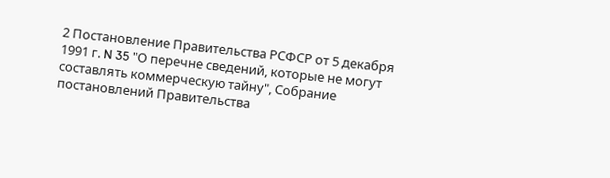2 Постановление Правительства РСФСР от 5 декабря 1991 г. N 35 "О перечне сведений, которые не могут составлять коммерческую тайну", Собрание постановлений Правительства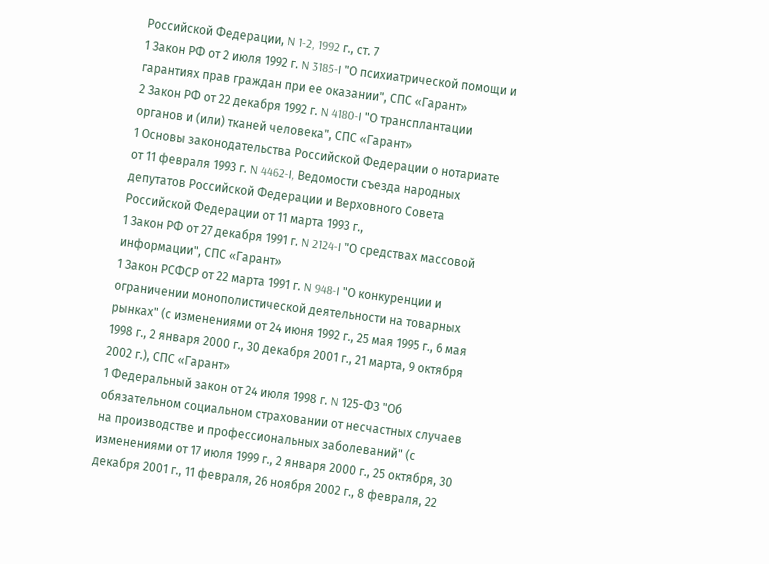Российской Федерации, N 1-2, 1992 г., ст. 7
1 Закон РФ от 2 июля 1992 г. N 3185-I "О психиатрической помощи и гарантиях прав граждан при ее оказании", СПС «Гарант»
2 Закон РФ от 22 декабря 1992 г. N 4180-I "О трансплантации органов и (или) тканей человека", СПС «Гарант»
1 Основы законодательства Российской Федерации о нотариате от 11 февраля 1993 г. N 4462-I, Ведомости съезда народных депутатов Российской Федерации и Верховного Совета Российской Федерации от 11 марта 1993 г.,
1 Закон РФ от 27 декабря 1991 г. N 2124-I "О средствах массовой информации", СПС «Гарант»
1 Закон РСФСР от 22 марта 1991 г. N 948-I "О конкуренции и ограничении монополистической деятельности на товарных рынках" (с изменениями от 24 июня 1992 г., 25 мая 1995 г., 6 мая 1998 г., 2 января 2000 г., 30 декабря 2001 г., 21 марта, 9 октября 2002 г.), СПС «Гарант»
1 Федеральный закон от 24 июля 1998 г. N 125-ФЗ "Об обязательном социальном страховании от несчастных случаев на производстве и профессиональных заболеваний" (с изменениями от 17 июля 1999 г., 2 января 2000 г., 25 октября, 30 декабря 2001 г., 11 февраля, 26 ноября 2002 г., 8 февраля, 22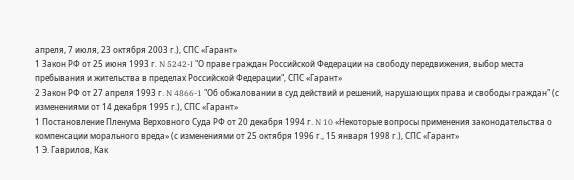апреля, 7 июля, 23 октября 2003 г.), СПС «Гарант»
1 Закон РФ от 25 июня 1993 г. N 5242-I "О праве граждан Российской Федерации на свободу передвижения, выбор места пребывания и жительства в пределах Российской Федерации", СПС «Гарант»
2 Закон РФ от 27 апреля 1993 г. N 4866-1 "Об обжаловании в суд действий и решений, нарушающих права и свободы граждан" (с изменениями от 14 декабря 1995 г.), СПС «Гарант»
1 Постановление Пленума Верховного Суда РФ от 20 декабря 1994 г. N 10 «Некоторые вопросы применения законодательства о компенсации морального вреда» (с изменениями от 25 октября 1996 г., 15 января 1998 г.), СПС «Гарант»
1 Э. Гаврилов, Как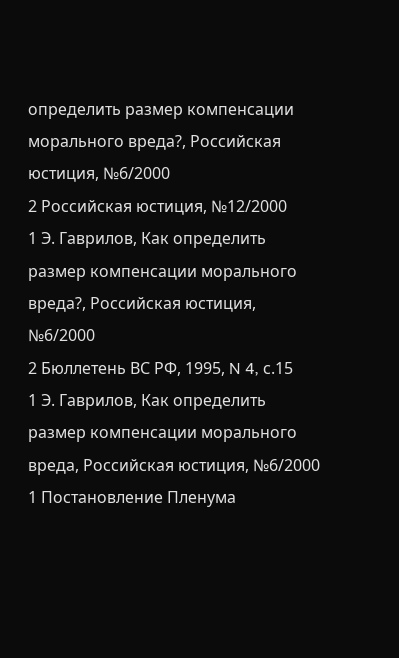определить размер компенсации морального вреда?, Российская юстиция, №6/2000
2 Российская юстиция, №12/2000
1 Э. Гаврилов, Как определить размер компенсации морального вреда?, Российская юстиция, №6/2000
2 Бюллетень ВС РФ, 1995, N 4, с.15
1 Э. Гаврилов, Как определить размер компенсации морального вреда, Российская юстиция, №6/2000
1 Постановление Пленума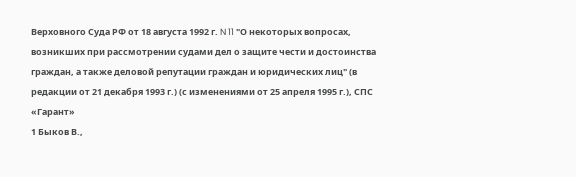Верховного Суда РФ от 18 августа 1992 г. N 11 "О некоторых вопросах, возникших при рассмотрении судами дел о защите чести и достоинства граждан, а также деловой репутации граждан и юридических лиц" (в редакции от 21 декабря 1993 г.) (с изменениями от 25 апреля 1995 г.), СПС «Гарант»
1 Быков В.,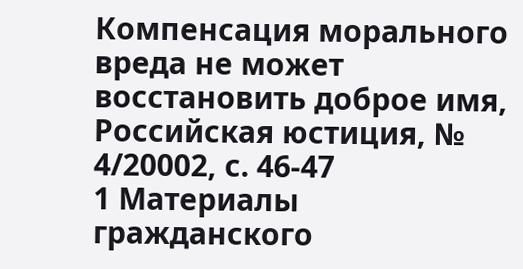Компенсация морального вреда не может восстановить доброе имя, Российская юстиция, № 4/20002, с. 46-47
1 Материалы гражданского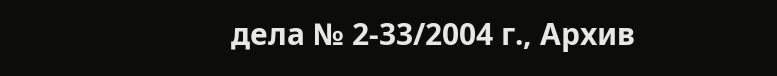дела № 2-33/2004 г., Архив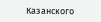Казанского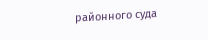районного суда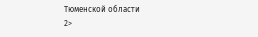Тюменской области
2>